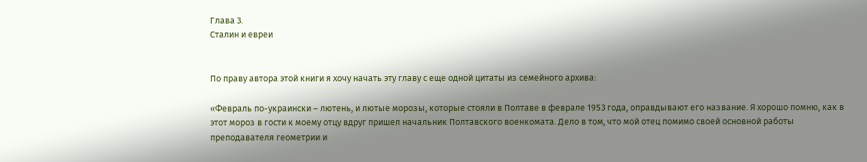Глава 3.
Сталин и евреи


По праву автора этой книги я хочу начать эту главу с еще одной цитаты из семейного архива:

«Февраль по-украински – лютень, и лютые морозы, которые стояли в Полтаве в феврале 1953 года, оправдывают его название. Я хорошо помню, как в этот мороз в гости к моему отцу вдруг пришел начальник Полтавского военкомата. Дело в том, что мой отец помимо своей основной работы преподавателя геометрии и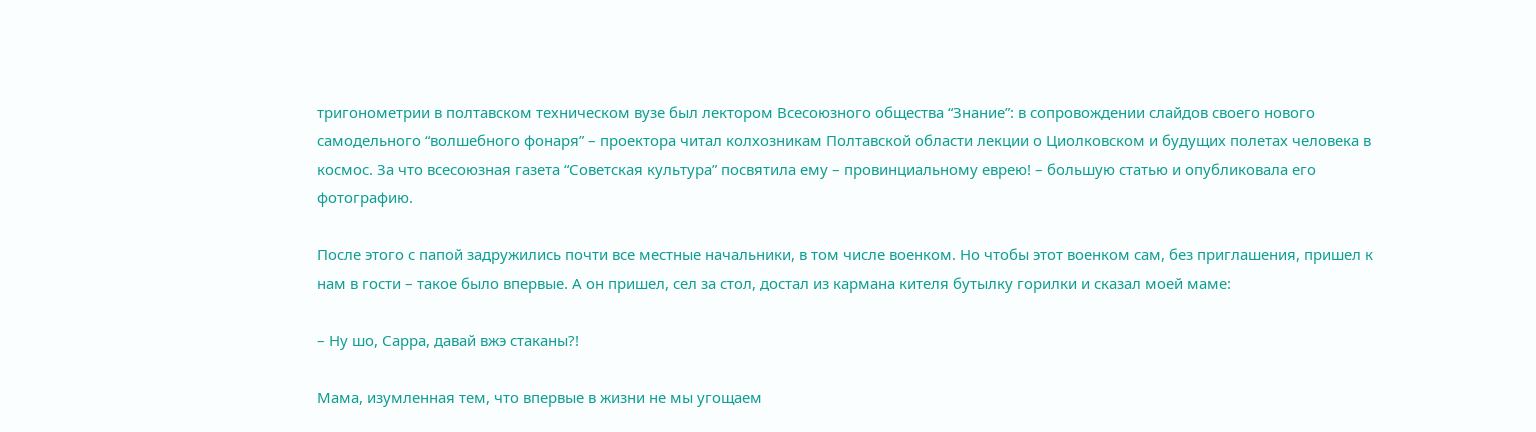тригонометрии в полтавском техническом вузе был лектором Всесоюзного общества “Знание”: в сопровождении слайдов своего нового самодельного “волшебного фонаря” – проектора читал колхозникам Полтавской области лекции о Циолковском и будущих полетах человека в космос. За что всесоюзная газета “Советская культура” посвятила ему – провинциальному еврею! – большую статью и опубликовала его фотографию.

После этого с папой задружились почти все местные начальники, в том числе военком. Но чтобы этот военком сам, без приглашения, пришел к нам в гости – такое было впервые. А он пришел, сел за стол, достал из кармана кителя бутылку горилки и сказал моей маме:

– Ну шо, Сарра, давай вжэ стаканы?!

Мама, изумленная тем, что впервые в жизни не мы угощаем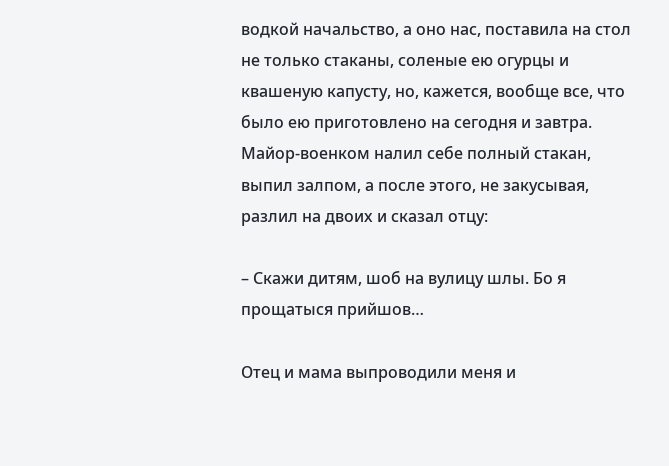водкой начальство, а оно нас, поставила на стол не только стаканы, соленые ею огурцы и квашеную капусту, но, кажется, вообще все, что было ею приготовлено на сегодня и завтра. Майор-военком налил себе полный стакан, выпил залпом, а после этого, не закусывая, разлил на двоих и сказал отцу:

– Скажи дитям, шоб на вулицу шлы. Бо я прощатыся прийшов…

Отец и мама выпроводили меня и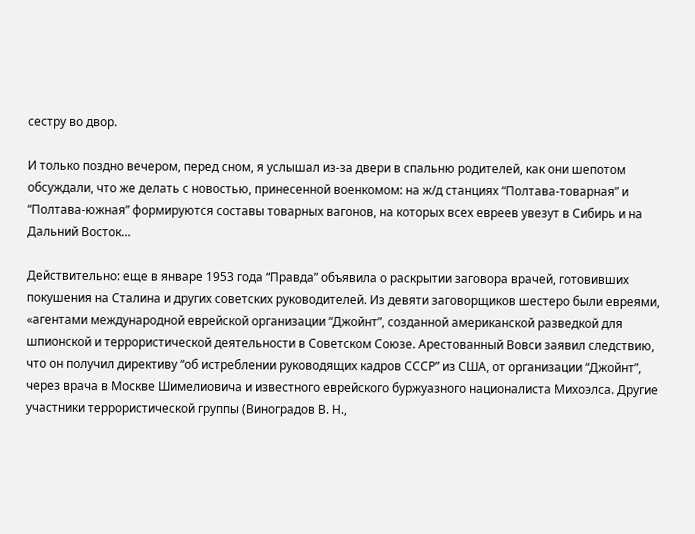сестру во двор.

И только поздно вечером, перед сном, я услышал из-за двери в спальню родителей, как они шепотом обсуждали, что же делать с новостью, принесенной военкомом: на ж/д станциях “Полтава-товарная” и “Полтава-южная” формируются составы товарных вагонов, на которых всех евреев увезут в Сибирь и на Дальний Восток…

Действительно: еще в январе 1953 года “Правда” объявила о раскрытии заговора врачей, готовивших покушения на Сталина и других советских руководителей. Из девяти заговорщиков шестеро были евреями, «агентами международной еврейской организации “Джойнт”, созданной американской разведкой для шпионской и террористической деятельности в Советском Союзе. Арестованный Вовси заявил следствию, что он получил директиву “об истреблении руководящих кадров СССР” из США, от организации “Джойнт”, через врача в Москве Шимелиовича и известного еврейского буржуазного националиста Михоэлса. Другие участники террористической группы (Виноградов В. Н.,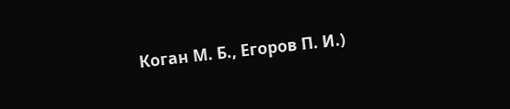Коган М. Б., Егоров П. И.)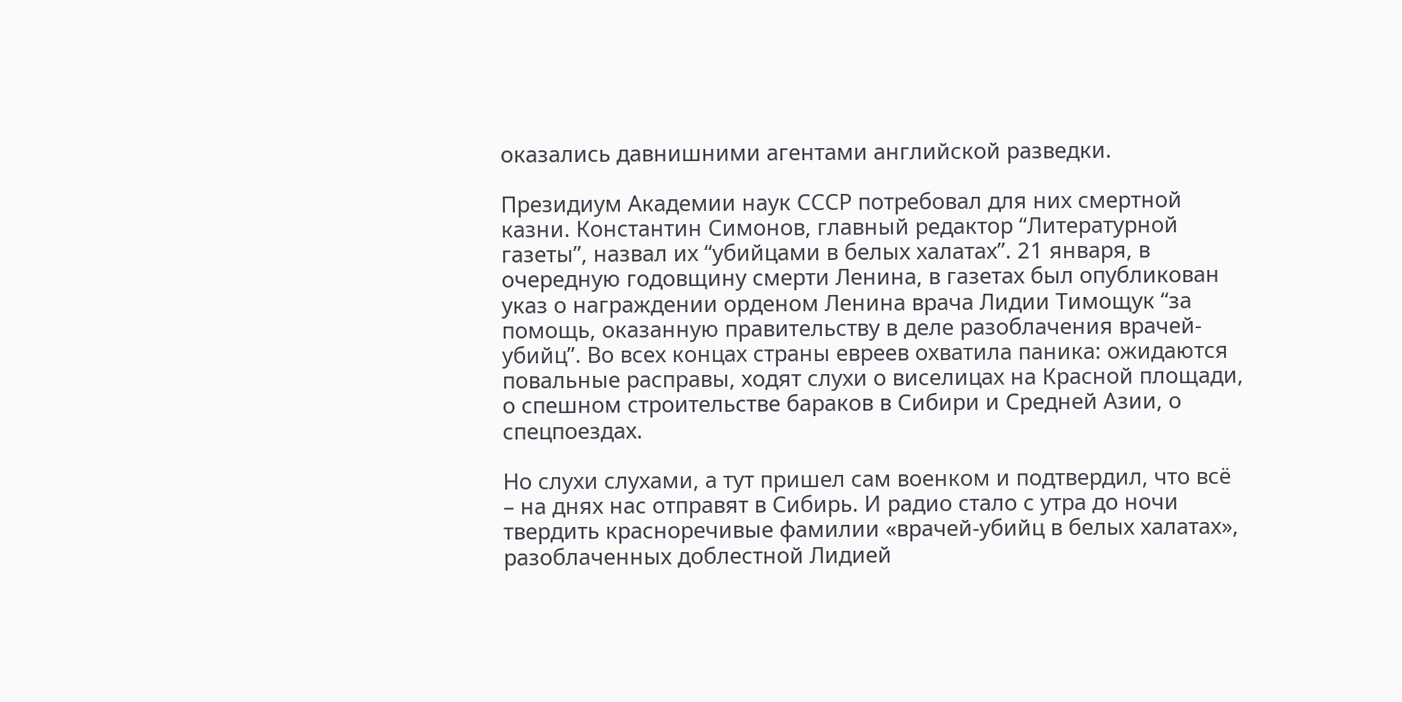оказались давнишними агентами английской разведки.

Президиум Академии наук СССР потребовал для них смертной казни. Константин Симонов, главный редактор “Литературной газеты”, назвал их “убийцами в белых халатах”. 21 января, в очередную годовщину смерти Ленина, в газетах был опубликован указ о награждении орденом Ленина врача Лидии Тимощук “за помощь, оказанную правительству в деле разоблачения врачей-убийц”. Во всех концах страны евреев охватила паника: ожидаются повальные расправы, ходят слухи о виселицах на Красной площади, о спешном строительстве бараков в Сибири и Средней Азии, о спецпоездах.

Но слухи слухами, а тут пришел сам военком и подтвердил, что всё – на днях нас отправят в Сибирь. И радио стало с утра до ночи твердить красноречивые фамилии «врачей-убийц в белых халатах», разоблаченных доблестной Лидией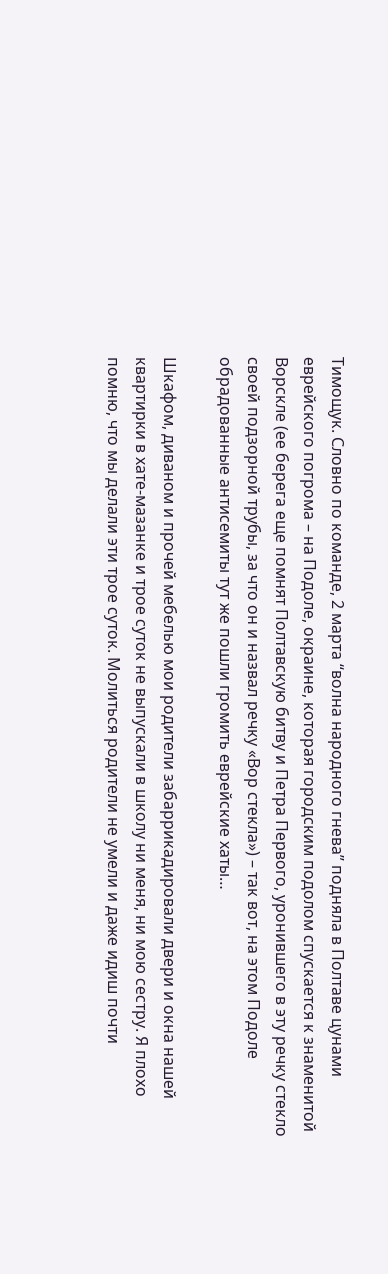Тимощук. Словно по команде, 2 марта “волна народного гнева” подняла в Полтаве цунами еврейского погрома – на Подоле, окраине, которая городским подолом спускается к знаменитой Ворскле (ее берега еще помнят Полтавскую битву и Петра Первого, уронившего в эту речку стекло своей подзорной трубы, за что он и назвал речку «Вор стекла») – так вот, на этом Подоле обрадованные антисемиты тут же пошли громить еврейские хаты…

Шкафом, диваном и прочей мебелью мои родители забаррикадировали двери и окна нашей квартирки в хате-мазанке и трое суток не выпускали в школу ни меня, ни мою сестру. Я плохо помню, что мы делали эти трое суток. Молиться родители не умели и даже идиш почти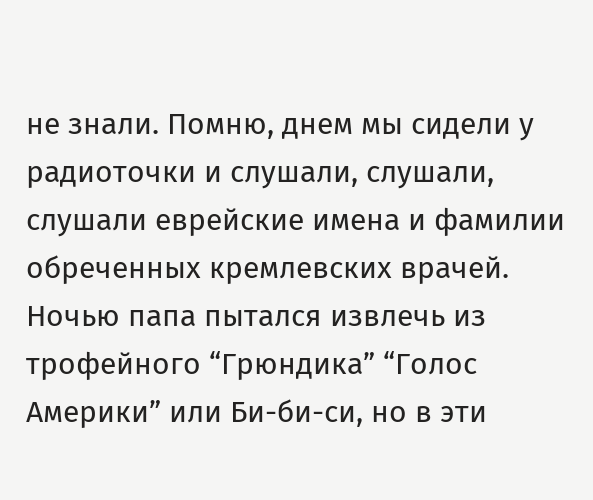не знали. Помню, днем мы сидели у радиоточки и слушали, слушали, слушали еврейские имена и фамилии обреченных кремлевских врачей. Ночью папа пытался извлечь из трофейного “Грюндика” “Голос Америки” или Би-би-си, но в эти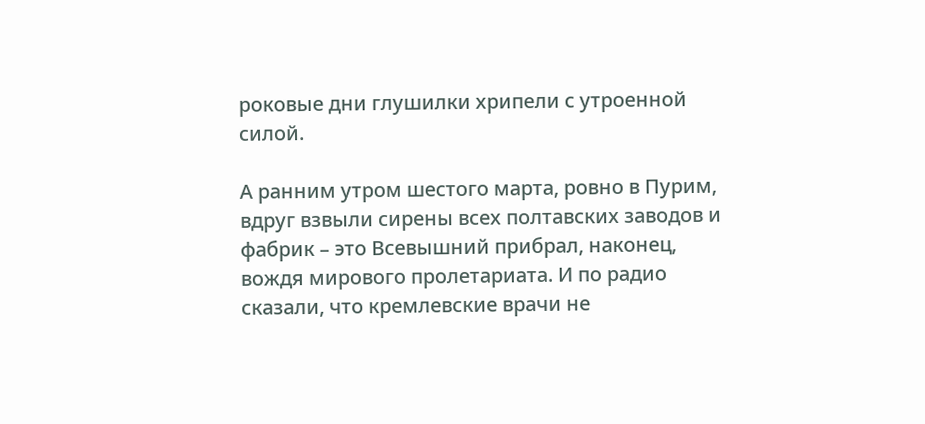роковые дни глушилки хрипели с утроенной силой.

А ранним утром шестого марта, ровно в Пурим, вдруг взвыли сирены всех полтавских заводов и фабрик – это Всевышний прибрал, наконец, вождя мирового пролетариата. И по радио сказали, что кремлевские врачи не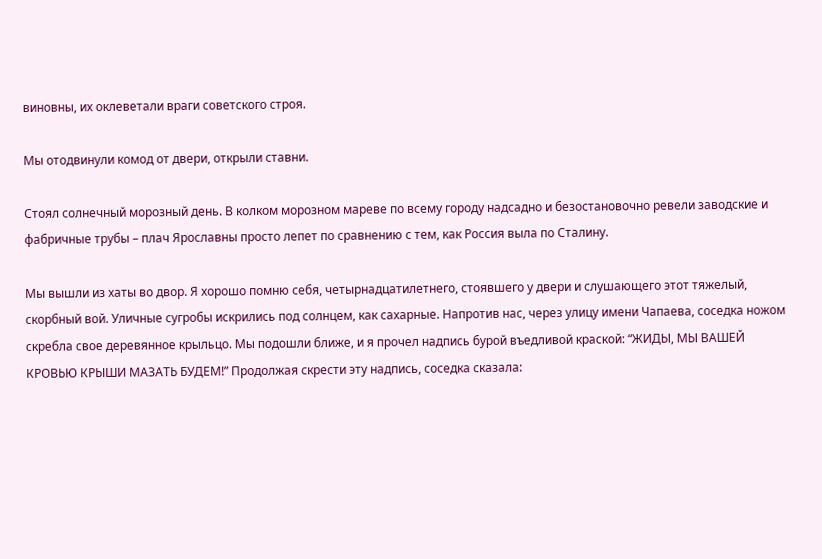виновны, их оклеветали враги советского строя.

Мы отодвинули комод от двери, открыли ставни.

Стоял солнечный морозный день. В колком морозном мареве по всему городу надсадно и безостановочно ревели заводские и фабричные трубы – плач Ярославны просто лепет по сравнению с тем, как Россия выла по Сталину.

Мы вышли из хаты во двор. Я хорошо помню себя, четырнадцатилетнего, стоявшего у двери и слушающего этот тяжелый, скорбный вой. Уличные сугробы искрились под солнцем, как сахарные. Напротив нас, через улицу имени Чапаева, соседка ножом скребла свое деревянное крыльцо. Мы подошли ближе, и я прочел надпись бурой въедливой краской: “ЖИДЫ, МЫ ВАШЕЙ КРОВЬЮ КРЫШИ МАЗАТЬ БУДЕМ!” Продолжая скрести эту надпись, соседка сказала: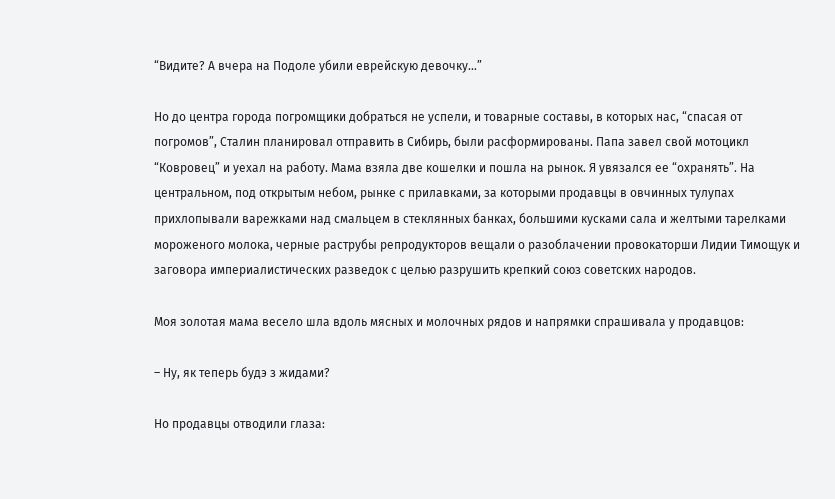“Видите? А вчера на Подоле убили еврейскую девочку…”

Но до центра города погромщики добраться не успели, и товарные составы, в которых нас, “спасая от погромов”, Сталин планировал отправить в Сибирь, были расформированы. Папа завел свой мотоцикл “Ковровец” и уехал на работу. Мама взяла две кошелки и пошла на рынок. Я увязался ее “охранять”. На центральном, под открытым небом, рынке с прилавками, за которыми продавцы в овчинных тулупах прихлопывали варежками над смальцем в стеклянных банках, большими кусками сала и желтыми тарелками мороженого молока, черные раструбы репродукторов вещали о разоблачении провокаторши Лидии Тимощук и заговора империалистических разведок с целью разрушить крепкий союз советских народов.

Моя золотая мама весело шла вдоль мясных и молочных рядов и напрямки спрашивала у продавцов:

– Ну, як теперь будэ з жидами?

Но продавцы отводили глаза: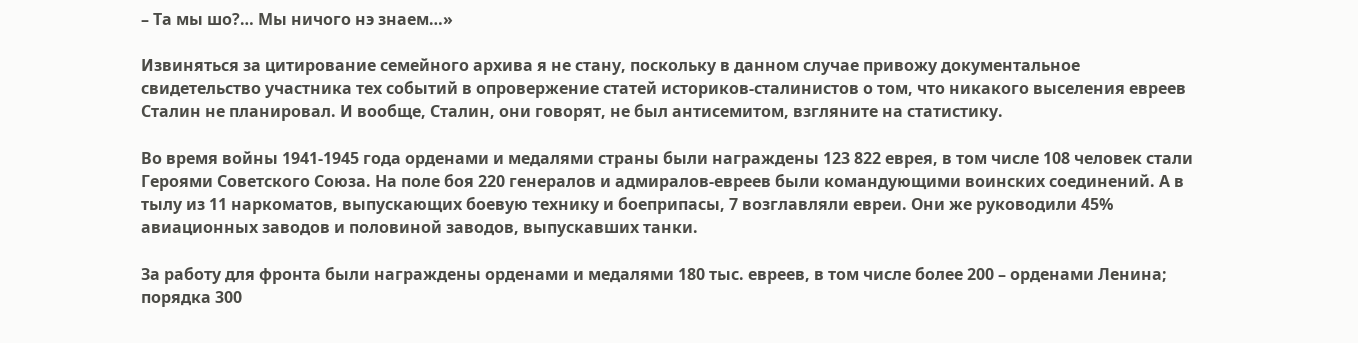– Та мы шо?… Мы ничого нэ знаем…»

Извиняться за цитирование семейного архива я не стану, поскольку в данном случае привожу документальное свидетельство участника тех событий в опровержение статей историков-сталинистов о том, что никакого выселения евреев Сталин не планировал. И вообще, Сталин, они говорят, не был антисемитом, взгляните на статистику.

Во время войны 1941-1945 года орденами и медалями страны были награждены 123 822 еврея, в том числе 108 человек стали Героями Советского Союза. На поле боя 220 генералов и адмиралов-евреев были командующими воинских соединений. А в тылу из 11 наркоматов, выпускающих боевую технику и боеприпасы, 7 возглавляли евреи. Они же руководили 45% авиационных заводов и половиной заводов, выпускавших танки.

За работу для фронта были награждены орденами и медалями 180 тыс. евреев, в том числе более 200 – орденами Ленина; порядка 300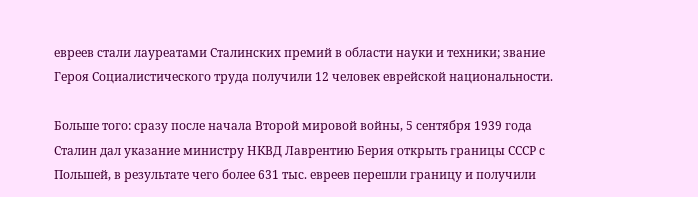евреев стали лауреатами Сталинских премий в области науки и техники; звание Героя Социалистического труда получили 12 человек еврейской национальности.

Больше того: сразу после начала Второй мировой войны, 5 сентября 1939 года Сталин дал указание министру НКВД Лаврентию Берия открыть границы СССР с Польшей, в результате чего более 631 тыс. евреев перешли границу и получили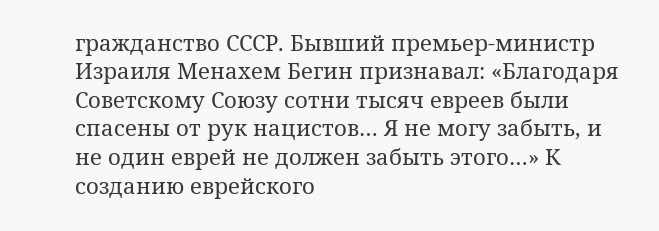гражданство СССР. Бывший премьер-министр Израиля Менахем Бегин признавал: «Благодаря Советскому Союзу сотни тысяч евреев были спасены от рук нацистов… Я не могу забыть, и не один еврей не должен забыть этого…» К созданию еврейского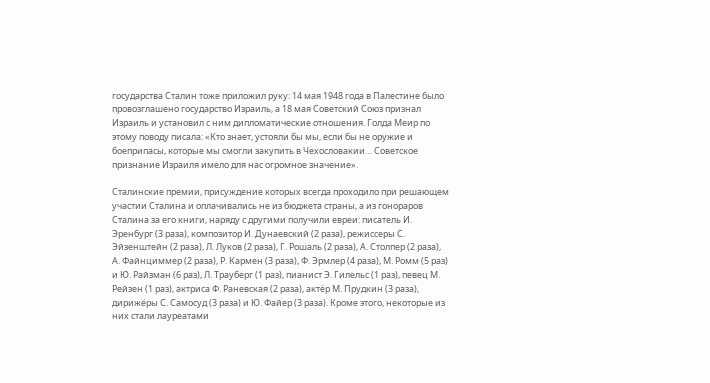государства Сталин тоже приложил руку: 14 мая 1948 года в Палестине было провозглашено государство Израиль, а 18 мая Советский Союз признал Израиль и установил с ним дипломатические отношения. Голда Меир по этому поводу писала: «Кто знает, устояли бы мы, если бы не оружие и боеприпасы, которые мы смогли закупить в Чехословакии… Советское признание Израиля имело для нас огромное значение».

Сталинские премии, присуждение которых всегда проходило при решающем участии Сталина и оплачивались не из бюджета страны, а из гонораров Сталина за его книги, наряду с другими получили евреи: писатель И. Эренбург (3 раза), композитор И. Дунаевский (2 раза), режиссеры С. Эйзенштейн (2 раза), Л. Луков (2 раза), Г. Рошаль (2 раза), А. Столпер (2 раза), А. Файнциммер (2 раза), Р. Кармен (3 раза), Ф. Эрмлер (4 раза), М. Ромм (5 раз) и Ю. Райзман (6 раз), Л. Трауберг (1 раз), пианист Э. Гилельс (1 раз), певец М. Рейзен (1 раз), актриса Ф. Раневская (2 раза), актёр М. Прудкин (3 раза), дирижёры С. Самосуд (3 раза) и Ю. Файер (3 раза). Кроме этого, некоторые из них стали лауреатами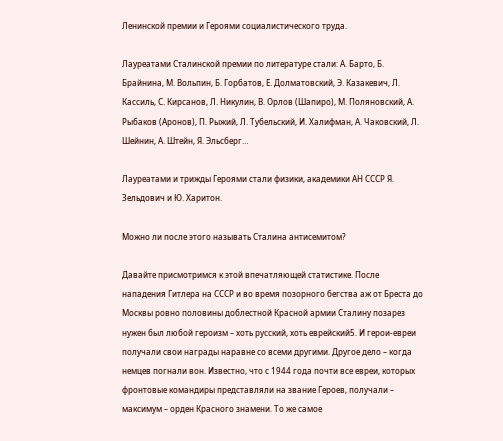Ленинской премии и Героями социалистического труда.

Лауреатами Сталинской премии по литературе стали: А. Барто, Б. Брайнина, М. Вольпин, Б. Горбатов, Е. Долматовский, Э. Казакевич, Л. Кассиль, С. Кирсанов, Л. Никулин, В. Орлов (Шапиро), М. Поляновский, А. Рыбаков (Аронов), П. Рыжий, Л. Тубельский, И. Халифман, А. Чаковский, Л. Шейнин, А. Штейн, Я. Эльсберг…

Лауреатами и трижды Героями стали физики, академики АН СССР Я. Зельдович и Ю. Харитон.

Можно ли после этого называть Сталина антисемитом?

Давайте присмотримся к этой впечатляющей статистике. После нападения Гитлера на СССР и во время позорного бегства аж от Бреста до Москвы ровно половины доблестной Красной армии Сталину позарез нужен был любой героизм – хоть русский, хоть еврейский5. И герои-евреи получали свои награды наравне со всеми другими. Другое дело – когда немцев погнали вон. Известно, что с 1944 года почти все евреи, которых фронтовые командиры представляли на звание Героев, получали – максимум – орден Красного знамени. То же самое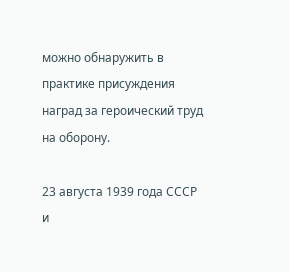можно обнаружить в практике присуждения наград за героический труд на оборону.

23 августа 1939 года СССР и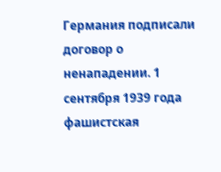Германия подписали договор о ненападении. 1 сентября 1939 года фашистская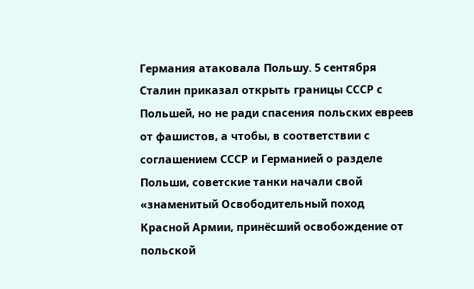Германия атаковала Польшу. 5 сентября Сталин приказал открыть границы СССР с Польшей, но не ради спасения польских евреев от фашистов, а чтобы, в соответствии с соглашением СССР и Германией о разделе Польши, советские танки начали свой «знаменитый Освободительный поход Красной Армии, принёсший освобождение от польской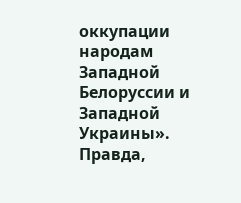оккупации народам Западной Белоруссии и Западной Украины». Правда,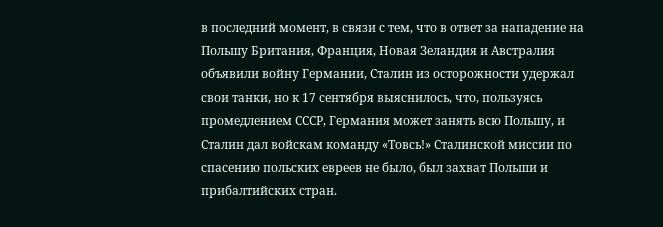в последний момент, в связи с тем, что в ответ за нападение на Польшу Британия, Франция, Новая Зеландия и Австралия объявили войну Германии, Сталин из осторожности удержал свои танки, но к 17 сентября выяснилось, что, пользуясь промедлением СССР, Германия может занять всю Польшу, и Сталин дал войскам команду «Товсь!» Сталинской миссии по спасению польских евреев не было, был захват Польши и прибалтийских стран.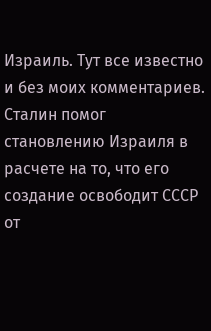Израиль. Тут все известно и без моих комментариев. Сталин помог становлению Израиля в расчете на то, что его создание освободит СССР от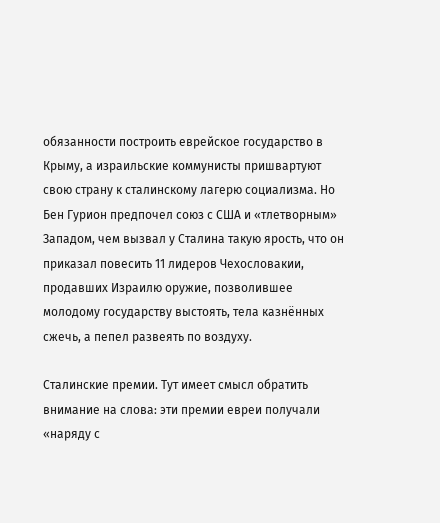обязанности построить еврейское государство в Крыму, а израильские коммунисты пришвартуют свою страну к сталинскому лагерю социализма. Но Бен Гурион предпочел союз с США и «тлетворным» Западом, чем вызвал у Сталина такую ярость, что он приказал повесить 11 лидеров Чехословакии, продавших Израилю оружие, позволившее молодому государству выстоять, тела казнённых сжечь, а пепел развеять по воздуху.

Сталинские премии. Тут имеет смысл обратить внимание на слова: эти премии евреи получали «наряду с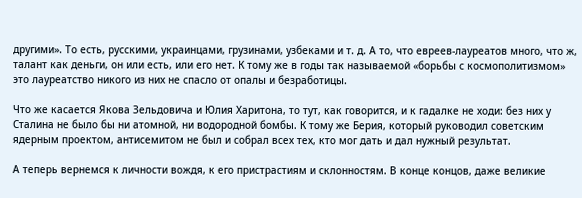другими». То есть, русскими, украинцами, грузинами, узбеками и т. д. А то, что евреев-лауреатов много, что ж, талант как деньги, он или есть, или его нет. К тому же в годы так называемой «борьбы с космополитизмом» это лауреатство никого из них не спасло от опалы и безработицы.

Что же касается Якова Зельдовича и Юлия Харитона, то тут, как говорится, и к гадалке не ходи: без них у Сталина не было бы ни атомной, ни водородной бомбы. К тому же Берия, который руководил советским ядерным проектом, антисемитом не был и собрал всех тех, кто мог дать и дал нужный результат.

А теперь вернемся к личности вождя, к его пристрастиям и склонностям. В конце концов, даже великие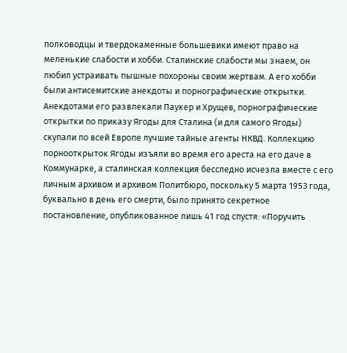полководцы и твердокаменные большевики имеют право на меленькие слабости и хобби. Сталинские слабости мы знаем, он любил устраивать пышные похороны своим жертвам. А его хобби были антисемитские анекдоты и порнографические открытки. Анекдотами его развлекали Паукер и Хрущев, порнографические открытки по приказу Ягоды для Сталина (и для самого Ягоды) скупали по всей Европе лучшие тайные агенты НКВД. Коллекцию порнооткрыток Ягоды изъяли во время его ареста на его даче в Коммунарке, а сталинская коллекция бесследно исчезла вместе с его личным архивом и архивом Политбюро, поскольку 5 марта 1953 года, буквально в день его смерти, было принято секретное постановление, опубликованное лишь 41 год спустя: «Поручить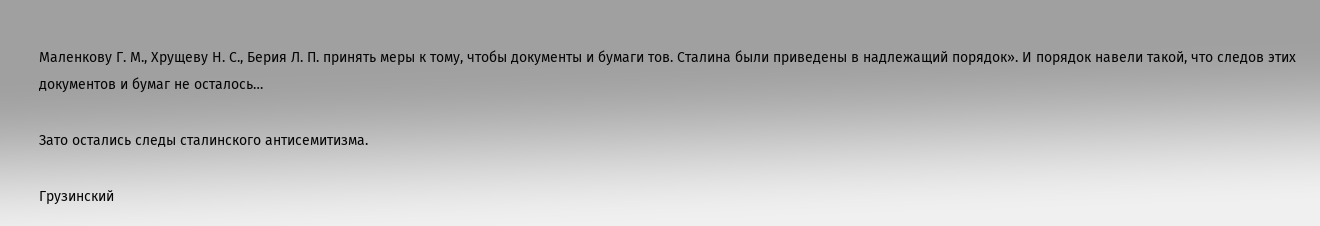Маленкову Г. М., Хрущеву Н. С., Берия Л. П. принять меры к тому, чтобы документы и бумаги тов. Сталина были приведены в надлежащий порядок». И порядок навели такой, что следов этих документов и бумаг не осталось…

Зато остались следы сталинского антисемитизма.

Грузинский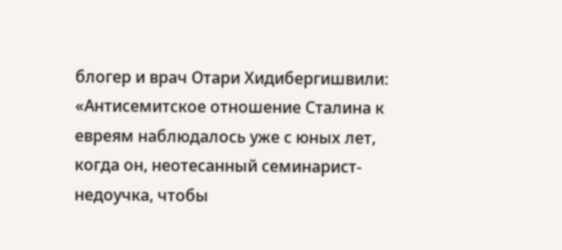блогер и врач Отари Хидибергишвили: «Антисемитское отношение Сталина к евреям наблюдалось уже с юных лет, когда он, неотесанный семинарист-недоучка, чтобы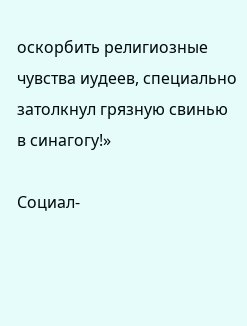оскорбить религиозные чувства иудеев, специально затолкнул грязную свинью в синагогу!»

Социал-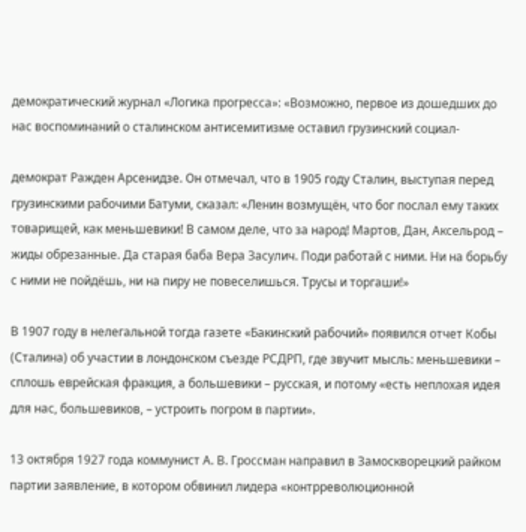демократический журнал «Логика прогресса»: «Возможно, первое из дошедших до нас воспоминаний о сталинском антисемитизме оставил грузинский социал-

демократ Ражден Арсенидзе. Он отмечал, что в 1905 году Сталин, выступая перед грузинскими рабочими Батуми, сказал: «Ленин возмущён, что бог послал ему таких товарищей, как меньшевики! В самом деле, что за народ! Мартов, Дан, Аксельрод – жиды обрезанные. Да старая баба Вера Засулич. Поди работай с ними. Ни на борьбу с ними не пойдёшь, ни на пиру не повеселишься. Трусы и торгаши!»

В 1907 году в нелегальной тогда газете «Бакинский рабочий» появился отчет Кобы (Сталина) об участии в лондонском съезде РСДРП, где звучит мысль: меньшевики – сплошь еврейская фракция, а большевики – русская, и потому «есть неплохая идея для нас, большевиков, – устроить погром в партии».

13 октября 1927 года коммунист А. В. Гроссман направил в Замоскворецкий райком партии заявление, в котором обвинил лидера «контрреволюционной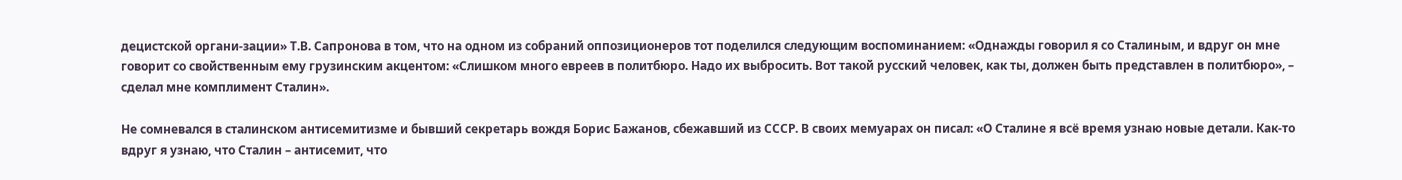децистской органи-зации» Т.В. Сапронова в том, что на одном из собраний оппозиционеров тот поделился следующим воспоминанием: «Однажды говорил я со Сталиным, и вдруг он мне говорит со свойственным ему грузинским акцентом: «Слишком много евреев в политбюро. Надо их выбросить. Вот такой русский человек, как ты, должен быть представлен в политбюро», – сделал мне комплимент Сталин».

Не сомневался в сталинском антисемитизме и бывший секретарь вождя Борис Бажанов, сбежавший из СССР. В своих мемуарах он писал: «О Сталине я всё время узнаю новые детали. Как-то вдруг я узнаю, что Сталин – антисемит, что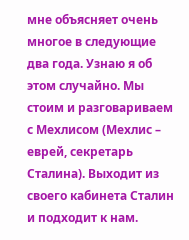мне объясняет очень многое в следующие два года. Узнаю я об этом случайно. Мы стоим и разговариваем с Мехлисом (Мехлис – еврей, секретарь Сталина). Выходит из своего кабинета Сталин и подходит к нам.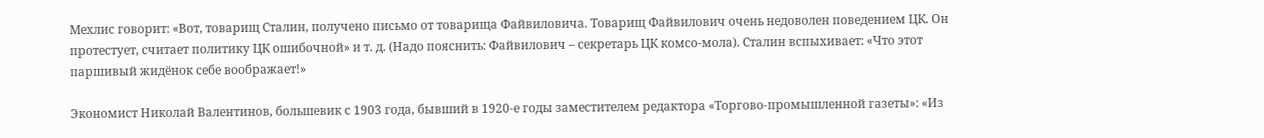Мехлис говорит: «Вот, товарищ Сталин, получено письмо от товарища Файвиловича. Товарищ Файвилович очень недоволен поведением ЦК. Он протестует, считает политику ЦК ошибочной» и т. д. (Надо пояснить: Файвилович – секретарь ЦК комсо-мола). Сталин вспыхивает: «Что этот паршивый жидёнок себе воображает!»

Экономист Николай Валентинов, большевик с 1903 года, бывший в 1920-е годы заместителем редактора «Торгово-промышленной газеты»: «Из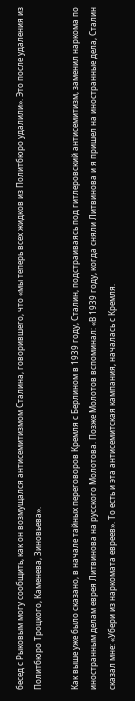бесед с Рыковым могу сообщить, как он возмущался антисемитизмом Сталина, говорившего, что «мы теперь всех жидков из Политбюро удалили». Это после удаления из Политбюро Троцкого, Каменева, Зиновьева».

Как выше уже было сказано, в начале тайных переговоров Кремля с Берлином в 1939 году, Сталин, подстраиваясь под гитлеровский антисемитизм, заменил наркома по иностранным делам еврея Литвинова на русского Молотова. Позже Молотов вспоминал: «В 1939 году, когда сняли Литвинова и я пришел на иностранные дела, Сталин сказал мне: «Убери из наркомата евреев». То есть и эта антисемитская кампания, началась с Кремля.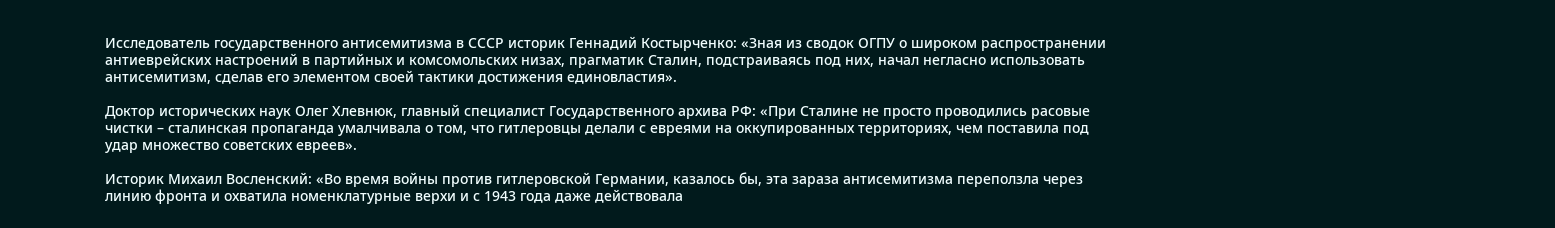Исследователь государственного антисемитизма в СССР историк Геннадий Костырченко: «Зная из сводок ОГПУ о широком распространении антиеврейских настроений в партийных и комсомольских низах, прагматик Сталин, подстраиваясь под них, начал негласно использовать антисемитизм, сделав его элементом своей тактики достижения единовластия».

Доктор исторических наук Олег Хлевнюк, главный специалист Государственного архива РФ: «При Сталине не просто проводились расовые чистки – сталинская пропаганда умалчивала о том, что гитлеровцы делали с евреями на оккупированных территориях, чем поставила под удар множество советских евреев».

Историк Михаил Восленский: «Во время войны против гитлеровской Германии, казалось бы, эта зараза антисемитизма переползла через линию фронта и охватила номенклатурные верхи и с 1943 года даже действовала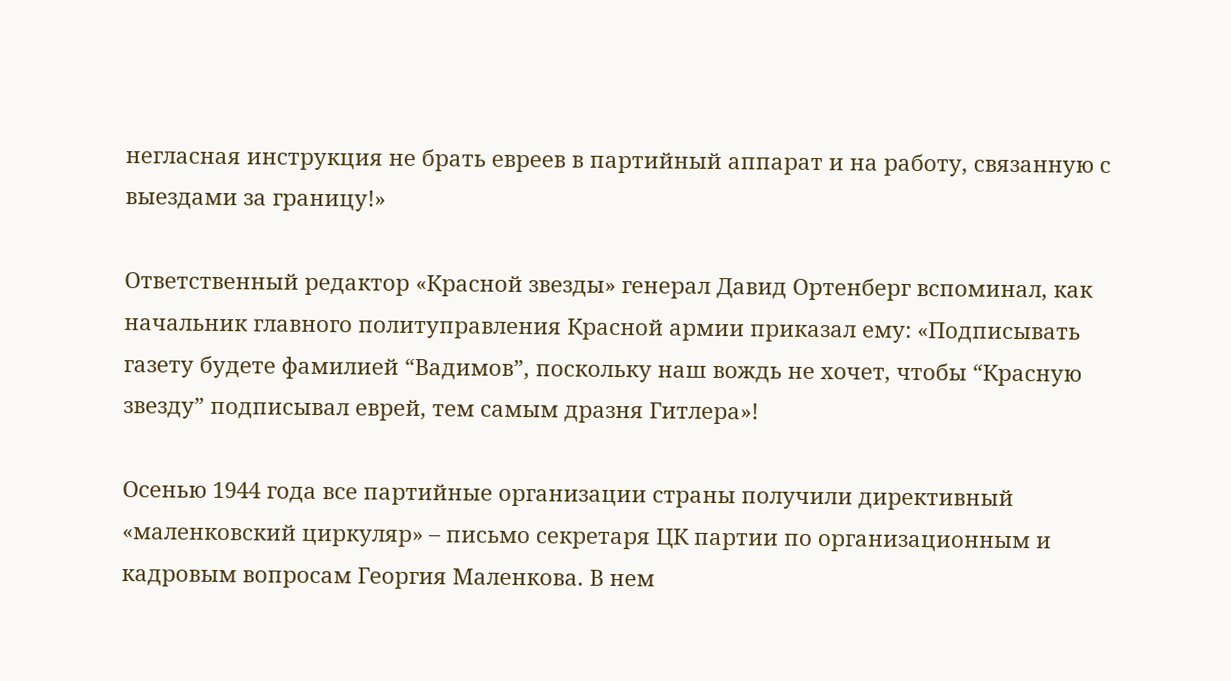негласная инструкция не брать евреев в партийный аппарат и на работу, связанную с выездами за границу!»

Ответственный редактор «Красной звезды» генерал Давид Ортенберг вспоминал, как начальник главного политуправления Красной армии приказал ему: «Подписывать газету будете фамилией “Вадимов”, поскольку наш вождь не хочет, чтобы “Красную звезду” подписывал еврей, тем самым дразня Гитлера»!

Осенью 1944 года все партийные организации страны получили директивный «маленковский циркуляр» – письмо секретаря ЦК партии по организационным и кадровым вопросам Георгия Маленкова. В нем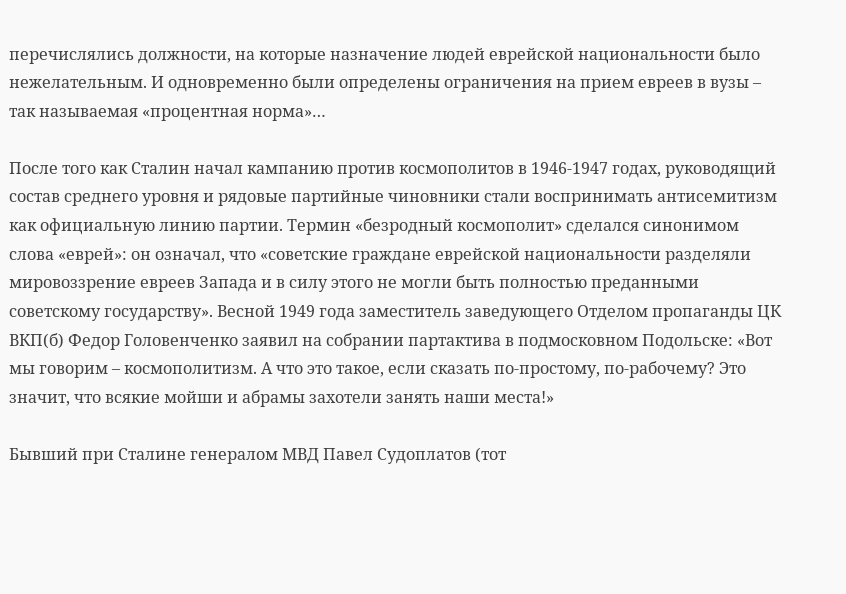перечислялись должности, на которые назначение людей еврейской национальности было нежелательным. И одновременно были определены ограничения на прием евреев в вузы – так называемая «процентная норма»…

После того как Сталин начал кампанию против космополитов в 1946-1947 годах, руководящий состав среднего уровня и рядовые партийные чиновники стали воспринимать антисемитизм как официальную линию партии. Термин «безродный космополит» сделался синонимом слова «еврей»: он означал, что «советские граждане еврейской национальности разделяли мировоззрение евреев Запада и в силу этого не могли быть полностью преданными советскому государству». Весной 1949 года заместитель заведующего Отделом пропаганды ЦК ВКП(б) Федор Головенченко заявил на собрании партактива в подмосковном Подольске: «Вот мы говорим – космополитизм. А что это такое, если сказать по-простому, по-рабочему? Это значит, что всякие мойши и абрамы захотели занять наши места!»

Бывший при Сталине генералом МВД Павел Судоплатов (тот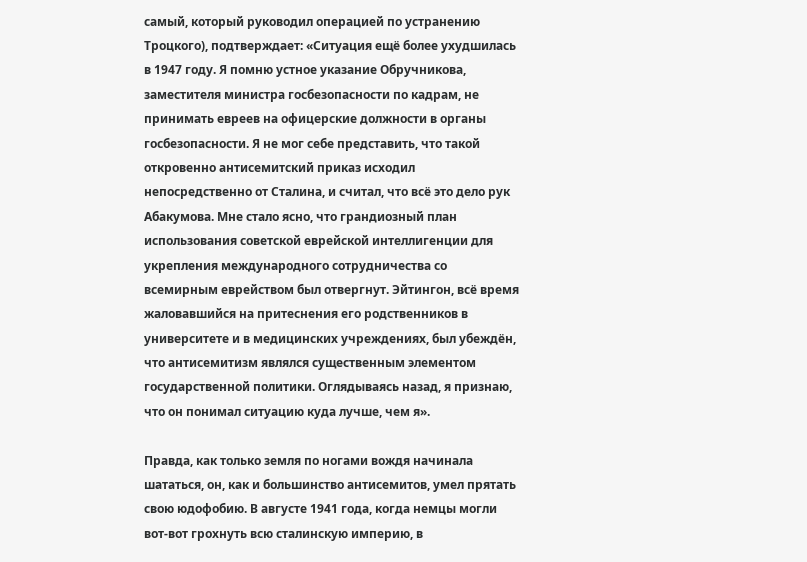самый, который руководил операцией по устранению Троцкого), подтверждает: «Ситуация ещё более ухудшилась в 1947 году. Я помню устное указание Обручникова, заместителя министра госбезопасности по кадрам, не принимать евреев на офицерские должности в органы госбезопасности. Я не мог себе представить, что такой откровенно антисемитский приказ исходил непосредственно от Сталина, и считал, что всё это дело рук Абакумова. Мне стало ясно, что грандиозный план использования советской еврейской интеллигенции для укрепления международного сотрудничества со всемирным еврейством был отвергнут. Эйтингон, всё время жаловавшийся на притеснения его родственников в университете и в медицинских учреждениях, был убеждён, что антисемитизм являлся существенным элементом государственной политики. Оглядываясь назад, я признаю, что он понимал ситуацию куда лучше, чем я».

Правда, как только земля по ногами вождя начинала шататься, он, как и большинство антисемитов, умел прятать свою юдофобию. В августе 1941 года, когда немцы могли вот-вот грохнуть всю сталинскую империю, в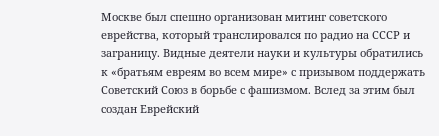Москве был спешно организован митинг советского еврейства, который транслировался по радио на СССР и заграницу. Видные деятели науки и культуры обратились к «братьям евреям во всем мире» с призывом поддержать Советский Союз в борьбе с фашизмом. Вслед за этим был создан Еврейский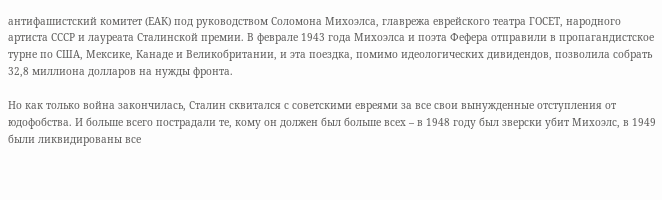антифашистский комитет (ЕАК) под руководством Соломона Михоэлса, главрежа еврейского театра ГОСЕТ, народного артиста СССР и лауреата Сталинской премии. В феврале 1943 года Михоэлса и поэта Фефера отправили в пропагандистское турне по США, Мексике, Канаде и Великобритании, и эта поездка, помимо идеологических дивидендов, позволила собрать 32,8 миллиона долларов на нужды фронта.

Но как только война закончилась, Сталин сквитался с советскими евреями за все свои вынужденные отступления от юдофобства. И больше всего пострадали те, кому он должен был больше всех – в 1948 году был зверски убит Михоэлс, в 1949 были ликвидированы все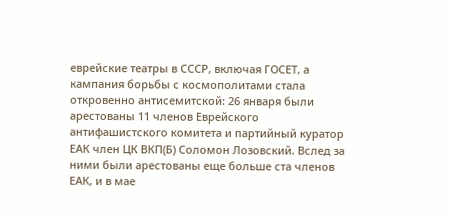еврейские театры в СССР, включая ГОСЕТ, а кампания борьбы с космополитами стала откровенно антисемитской: 26 января были арестованы 11 членов Еврейского антифашистского комитета и партийный куратор ЕАК член ЦК ВКП(Б) Соломон Лозовский. Вслед за ними были арестованы еще больше ста членов ЕАК, и в мае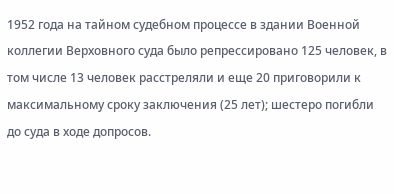1952 года на тайном судебном процессе в здании Военной коллегии Верховного суда было репрессировано 125 человек, в том числе 13 человек расстреляли и еще 20 приговорили к максимальному сроку заключения (25 лет); шестеро погибли до суда в ходе допросов.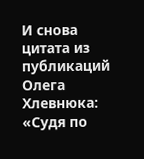И снова цитата из публикаций Олега Хлевнюка: «Судя по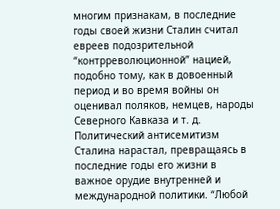многим признакам, в последние годы своей жизни Сталин считал евреев подозрительной “контрреволюционной” нацией, подобно тому, как в довоенный период и во время войны он оценивал поляков, немцев, народы Северного Кавказа и т. д. Политический антисемитизм Сталина нарастал, превращаясь в последние годы его жизни в важное орудие внутренней и международной политики. “Любой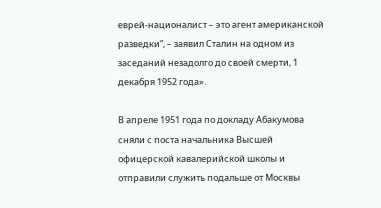еврей-националист – это агент американской разведки”, – заявил Сталин на одном из заседаний незадолго до своей смерти, 1 декабря 1952 года».

В апреле 1951 года по докладу Абакумова сняли с поста начальника Высшей офицерской кавалерийской школы и отправили служить подальше от Москвы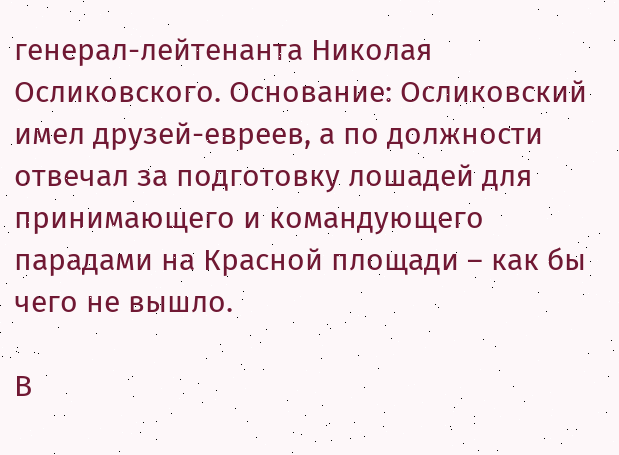генерал-лейтенанта Николая Осликовского. Основание: Осликовский имел друзей-евреев, а по должности отвечал за подготовку лошадей для принимающего и командующего парадами на Красной площади – как бы чего не вышло.

В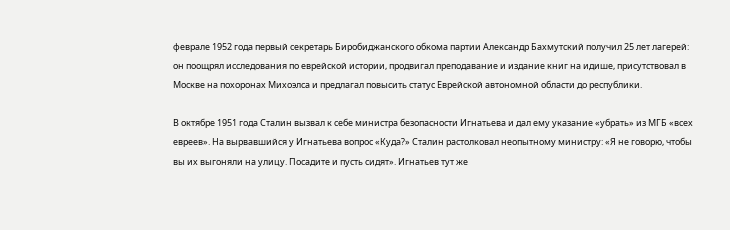феврале 1952 года первый секретарь Биробиджанского обкома партии Александр Бахмутский получил 25 лет лагерей: он поощрял исследования по еврейской истории, продвигал преподавание и издание книг на идише, присутствовал в Москве на похоронах Михоэлса и предлагал повысить статус Еврейской автономной области до республики.

В октябре 1951 года Сталин вызвал к себе министра безопасности Игнатьева и дал ему указание «убрать» из МГБ «всех евреев». На вырвавшийся у Игнатьева вопрос «Куда?» Сталин растолковал неопытному министру: «Я не говорю, чтобы вы их выгоняли на улицу. Посадите и пусть сидят». Игнатьев тут же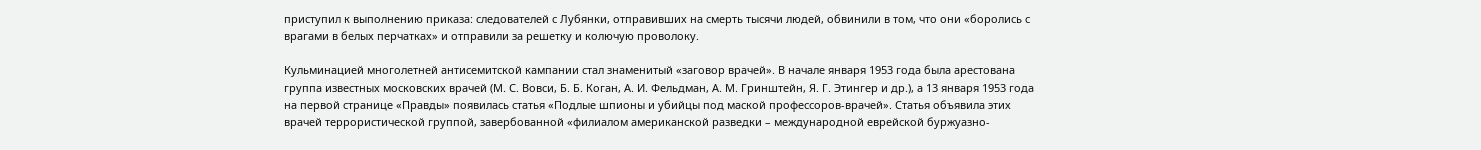приступил к выполнению приказа: следователей с Лубянки, отправивших на смерть тысячи людей, обвинили в том, что они «боролись с врагами в белых перчатках» и отправили за решетку и колючую проволоку.

Кульминацией многолетней антисемитской кампании стал знаменитый «заговор врачей». В начале января 1953 года была арестована группа известных московских врачей (М. С. Вовси, Б. Б. Коган, А. И. Фельдман, А. М. Гринштейн, Я. Г. Этингер и др.), а 13 января 1953 года на первой странице «Правды» появилась статья «Подлые шпионы и убийцы под маской профессоров-врачей». Статья объявила этих врачей террористической группой, завербованной «филиалом американской разведки – международной еврейской буржуазно-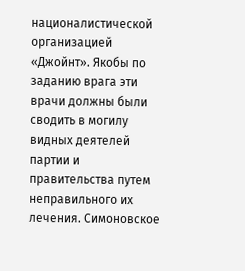националистической организацией «Джойнт». Якобы по заданию врага эти врачи должны были сводить в могилу видных деятелей партии и правительства путем неправильного их лечения. Симоновское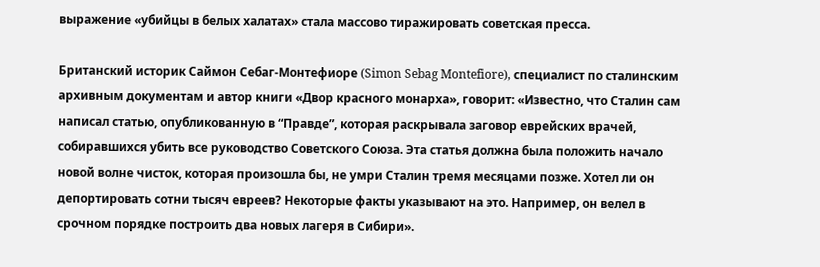выражение «убийцы в белых халатах» стала массово тиражировать советская пресса.

Британский историк Саймон Себаг-Монтефиоре (Simon Sebag Montefiore), специалист по сталинским архивным документам и автор книги «Двор красного монарха», говорит: «Известно, что Сталин сам написал статью, опубликованную в “Правде”, которая раскрывала заговор еврейских врачей, собиравшихся убить все руководство Советского Союза. Эта статья должна была положить начало новой волне чисток, которая произошла бы, не умри Сталин тремя месяцами позже. Хотел ли он депортировать сотни тысяч евреев? Некоторые факты указывают на это. Например, он велел в срочном порядке построить два новых лагеря в Сибири».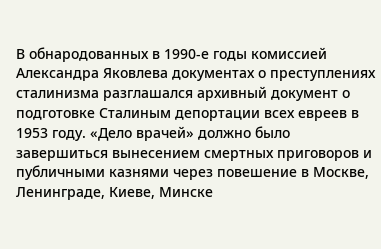В обнародованных в 1990-е годы комиссией Александра Яковлева документах о преступлениях сталинизма разглашался архивный документ о подготовке Сталиным депортации всех евреев в 1953 году. «Дело врачей» должно было завершиться вынесением смертных приговоров и публичными казнями через повешение в Москве, Ленинграде, Киеве, Минске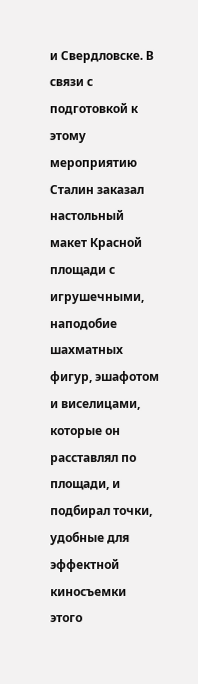и Свердловске. В связи с подготовкой к этому мероприятию Сталин заказал настольный макет Красной площади с игрушечными, наподобие шахматных фигур, эшафотом и виселицами, которые он расставлял по площади, и подбирал точки, удобные для эффектной киносъемки этого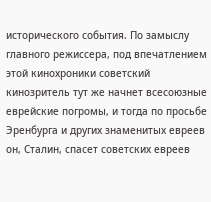исторического события. По замыслу главного режиссера, под впечатлением этой кинохроники советский кинозритель тут же начнет всесоюзные еврейские погромы, и тогда по просьбе Эренбурга и других знаменитых евреев он, Сталин, спасет советских евреев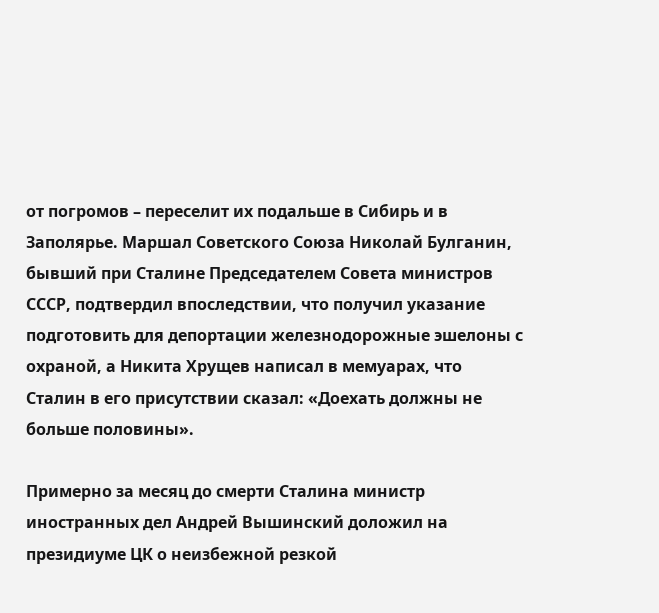от погромов – переселит их подальше в Сибирь и в Заполярье. Маршал Советского Союза Николай Булганин, бывший при Сталине Председателем Совета министров СССР, подтвердил впоследствии, что получил указание подготовить для депортации железнодорожные эшелоны с охраной, а Никита Хрущев написал в мемуарах, что Сталин в его присутствии сказал: «Доехать должны не больше половины».

Примерно за месяц до смерти Сталина министр иностранных дел Андрей Вышинский доложил на президиуме ЦК о неизбежной резкой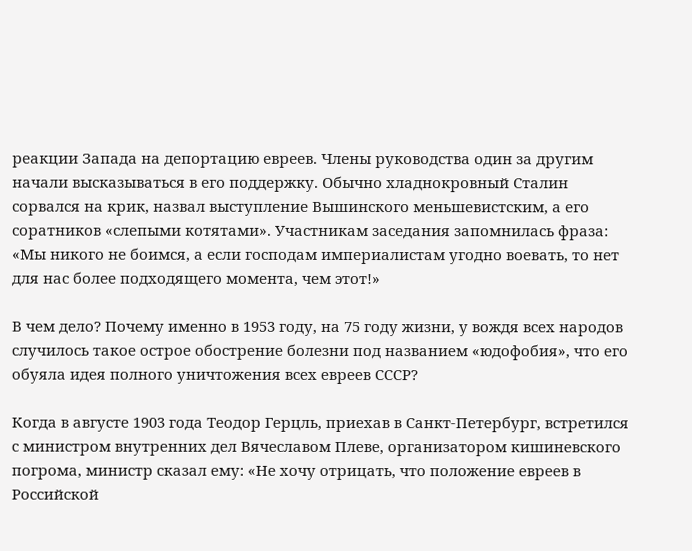реакции Запада на депортацию евреев. Члены руководства один за другим начали высказываться в его поддержку. Обычно хладнокровный Сталин сорвался на крик, назвал выступление Вышинского меньшевистским, а его соратников «слепыми котятами». Участникам заседания запомнилась фраза: «Мы никого не боимся, а если господам империалистам угодно воевать, то нет для нас более подходящего момента, чем этот!»

В чем дело? Почему именно в 1953 году, на 75 году жизни, у вождя всех народов случилось такое острое обострение болезни под названием «юдофобия», что его обуяла идея полного уничтожения всех евреев СССР?

Когда в августе 1903 года Теодор Герцль, приехав в Санкт-Петербург, встретился с министром внутренних дел Вячеславом Плеве, организатором кишиневского погрома, министр сказал ему: «Не хочу отрицать, что положение евреев в Российской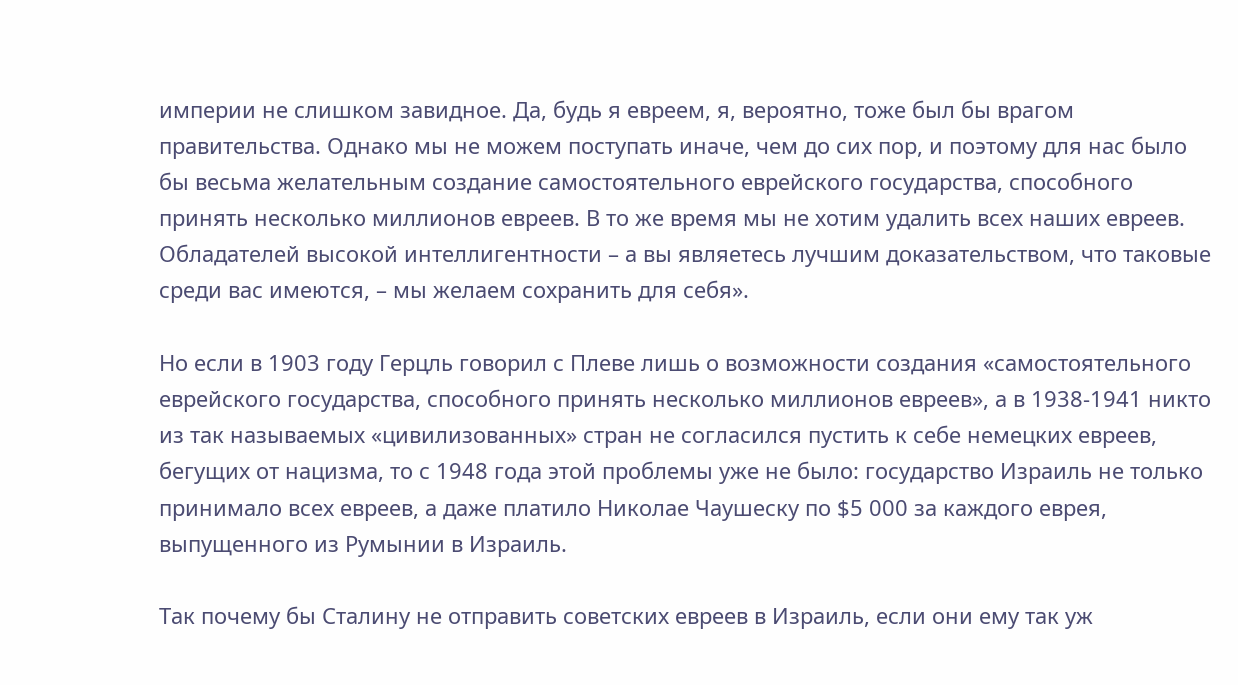империи не слишком завидное. Да, будь я евреем, я, вероятно, тоже был бы врагом правительства. Однако мы не можем поступать иначе, чем до сих пор, и поэтому для нас было бы весьма желательным создание самостоятельного еврейского государства, способного принять несколько миллионов евреев. В то же время мы не хотим удалить всех наших евреев. Обладателей высокой интеллигентности – а вы являетесь лучшим доказательством, что таковые среди вас имеются, – мы желаем сохранить для себя».

Но если в 1903 году Герцль говорил с Плеве лишь о возможности создания «самостоятельного еврейского государства, способного принять несколько миллионов евреев», а в 1938-1941 никто из так называемых «цивилизованных» стран не согласился пустить к себе немецких евреев, бегущих от нацизма, то с 1948 года этой проблемы уже не было: государство Израиль не только принимало всех евреев, а даже платило Николае Чаушеску по $5 000 за каждого еврея, выпущенного из Румынии в Израиль.

Так почему бы Сталину не отправить советских евреев в Израиль, если они ему так уж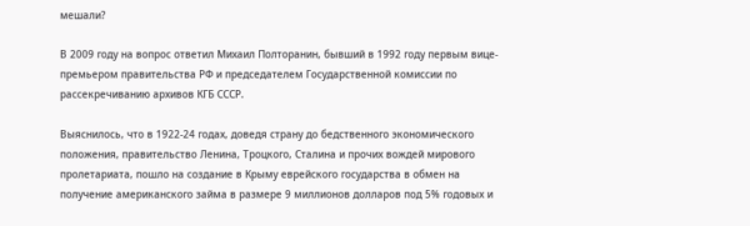мешали?

В 2009 году на вопрос ответил Михаил Полторанин, бывший в 1992 году первым вице-премьером правительства РФ и председателем Государственной комиссии по рассекречиванию архивов КГБ СССР.

Выяснилось, что в 1922-24 годах, доведя страну до бедственного экономического положения, правительство Ленина, Троцкого, Сталина и прочих вождей мирового пролетариата, пошло на создание в Крыму еврейского государства в обмен на получение американского займа в размере 9 миллионов долларов под 5% годовых и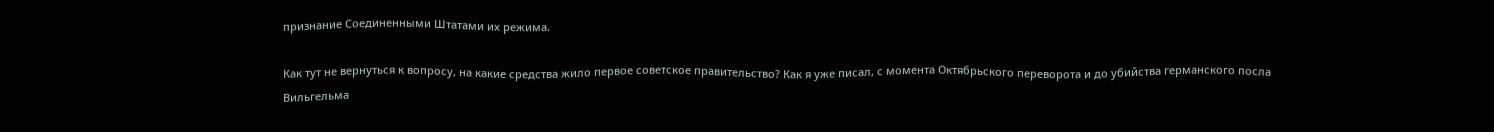признание Соединенными Штатами их режима.

Как тут не вернуться к вопросу, на какие средства жило первое советское правительство? Как я уже писал, с момента Октябрьского переворота и до убийства германского посла Вильгельма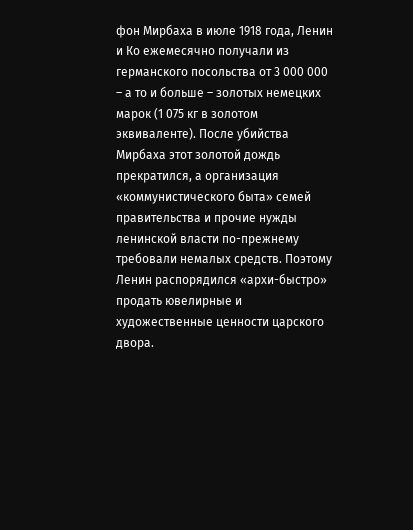фон Мирбаха в июле 1918 года, Ленин и Ко ежемесячно получали из германского посольства от 3 000 000 – а то и больше – золотых немецких марок (1 075 кг в золотом эквиваленте). После убийства Мирбаха этот золотой дождь прекратился, а организация «коммунистического быта» семей правительства и прочие нужды ленинской власти по-прежнему требовали немалых средств. Поэтому Ленин распорядился «архи-быстро» продать ювелирные и художественные ценности царского двора.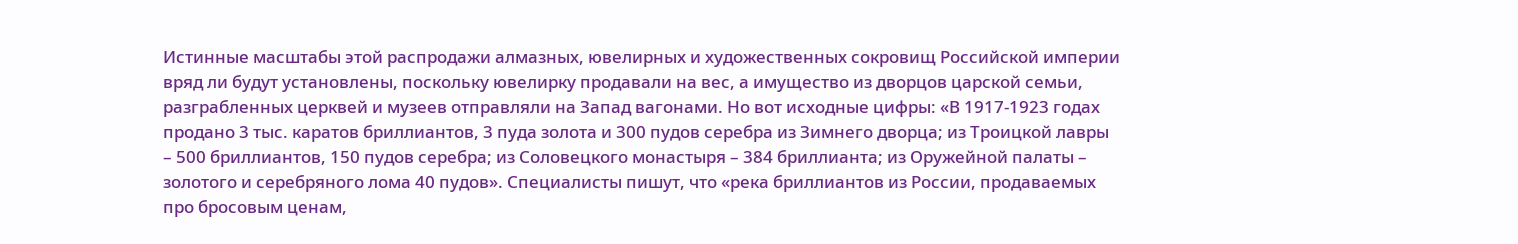Истинные масштабы этой распродажи алмазных, ювелирных и художественных сокровищ Российской империи вряд ли будут установлены, поскольку ювелирку продавали на вес, а имущество из дворцов царской семьи, разграбленных церквей и музеев отправляли на Запад вагонами. Но вот исходные цифры: «В 1917-1923 годах продано 3 тыс. каратов бриллиантов, 3 пуда золота и 300 пудов серебра из Зимнего дворца; из Троицкой лавры – 500 бриллиантов, 150 пудов серебра; из Соловецкого монастыря – 384 бриллианта; из Оружейной палаты – золотого и серебряного лома 40 пудов». Специалисты пишут, что «река бриллиантов из России, продаваемых про бросовым ценам,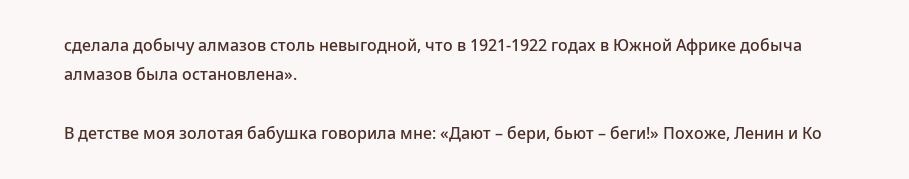сделала добычу алмазов столь невыгодной, что в 1921-1922 годах в Южной Африке добыча алмазов была остановлена».

В детстве моя золотая бабушка говорила мне: «Дают – бери, бьют – беги!» Похоже, Ленин и Ко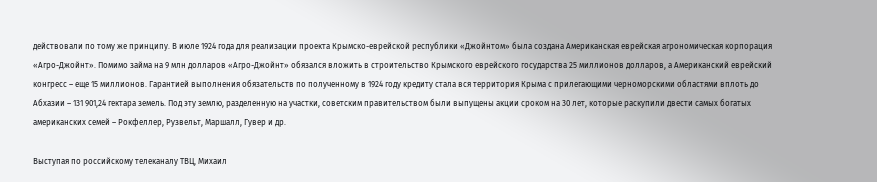действовали по тому же принципу. В июле 1924 года для реализации проекта Крымско-еврейской республики «Джойнтом» была создана Американская еврейская агрономическая корпорация «Агро-Джойнт». Помимо займа на 9 млн долларов «Агро-Джойнт» обязался вложить в строительство Крымского еврейского государства 25 миллионов долларов, а Американский еврейский конгресс – еще 15 миллионов. Гарантией выполнения обязательств по полученному в 1924 году кредиту стала вся территория Крыма с прилегающими черноморскими областями вплоть до Абхазии – 131 901,24 гектара земель. Под эту землю, разделенную на участки, советским правительством были выпущены акции сроком на 30 лет, которые раскупили двести самых богатых американских семей – Рокфеллер, Рузвельт, Маршалл, Гувер и др.

Выступая по российскому телеканалу ТВЦ, Михаил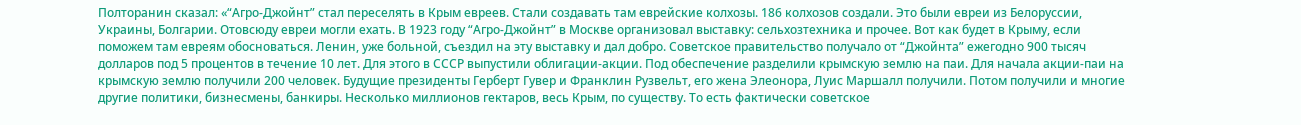Полторанин сказал: «“Агро-Джойнт” стал переселять в Крым евреев. Стали создавать там еврейские колхозы. 186 колхозов создали. Это были евреи из Белоруссии, Украины, Болгарии. Отовсюду евреи могли ехать. В 1923 году “Агро-Джойнт” в Москве организовал выставку: сельхозтехника и прочее. Вот как будет в Крыму, если поможем там евреям обосноваться. Ленин, уже больной, съездил на эту выставку и дал добро. Советское правительство получало от “Джойнта” ежегодно 900 тысяч долларов под 5 процентов в течение 10 лет. Для этого в СССР выпустили облигации-акции. Под обеспечение разделили крымскую землю на паи. Для начала акции-паи на крымскую землю получили 200 человек. Будущие президенты Герберт Гувер и Франклин Рузвельт, его жена Элеонора, Луис Маршалл получили. Потом получили и многие другие политики, бизнесмены, банкиры. Несколько миллионов гектаров, весь Крым, по существу. То есть фактически советское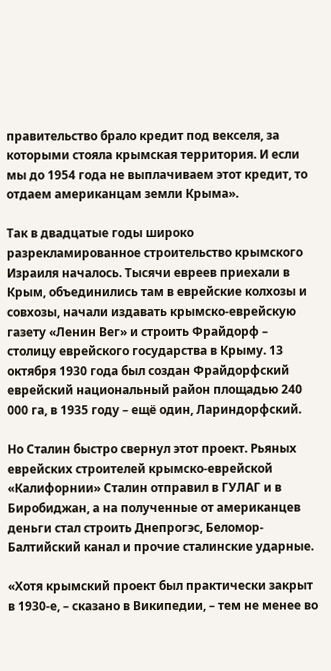правительство брало кредит под векселя, за которыми стояла крымская территория. И если мы до 1954 года не выплачиваем этот кредит, то отдаем американцам земли Крыма».

Так в двадцатые годы широко разрекламированное строительство крымского Израиля началось. Тысячи евреев приехали в Крым, объединились там в еврейские колхозы и совхозы, начали издавать крымско-еврейскую газету «Ленин Вег» и строить Фрайдорф – столицу еврейского государства в Крыму. 13 октября 1930 года был создан Фрайдорфский еврейский национальный район площадью 240 000 га, в 1935 году – ещё один, Лариндорфский.

Но Сталин быстро свернул этот проект. Рьяных еврейских строителей крымско-еврейской «Калифорнии» Сталин отправил в ГУЛАГ и в Биробиджан, а на полученные от американцев деньги стал строить Днепрогэс, Беломор-Балтийский канал и прочие сталинские ударные.

«Хотя крымский проект был практически закрыт в 1930-е, – сказано в Википедии, – тем не менее во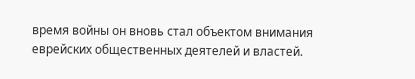время войны он вновь стал объектом внимания еврейских общественных деятелей и властей.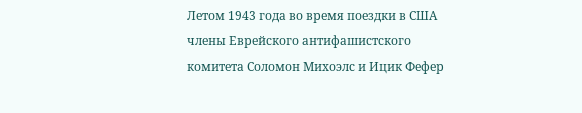Летом 1943 года во время поездки в США члены Еврейского антифашистского комитета Соломон Михоэлс и Ицик Фефер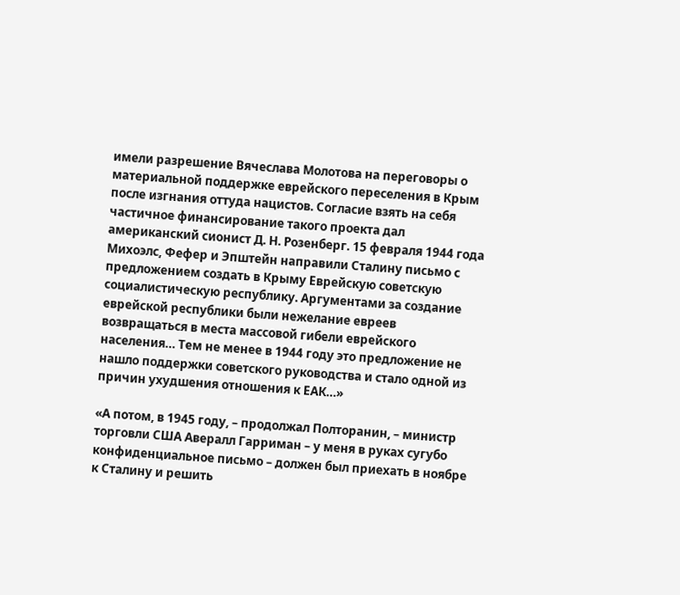имели разрешение Вячеслава Молотова на переговоры о материальной поддержке еврейского переселения в Крым после изгнания оттуда нацистов. Согласие взять на себя частичное финансирование такого проекта дал американский сионист Д. Н. Розенберг. 15 февраля 1944 года Михоэлс, Фефер и Эпштейн направили Сталину письмо с предложением создать в Крыму Еврейскую советскую социалистическую республику. Аргументами за создание еврейской республики были нежелание евреев возвращаться в места массовой гибели еврейского населения… Тем не менее в 1944 году это предложение не нашло поддержки советского руководства и стало одной из причин ухудшения отношения к ЕАК…»

«А потом, в 1945 году, – продолжал Полторанин, – министр торговли США Авералл Гарриман – у меня в руках сугубо конфиденциальное письмо – должен был приехать в ноябре к Сталину и решить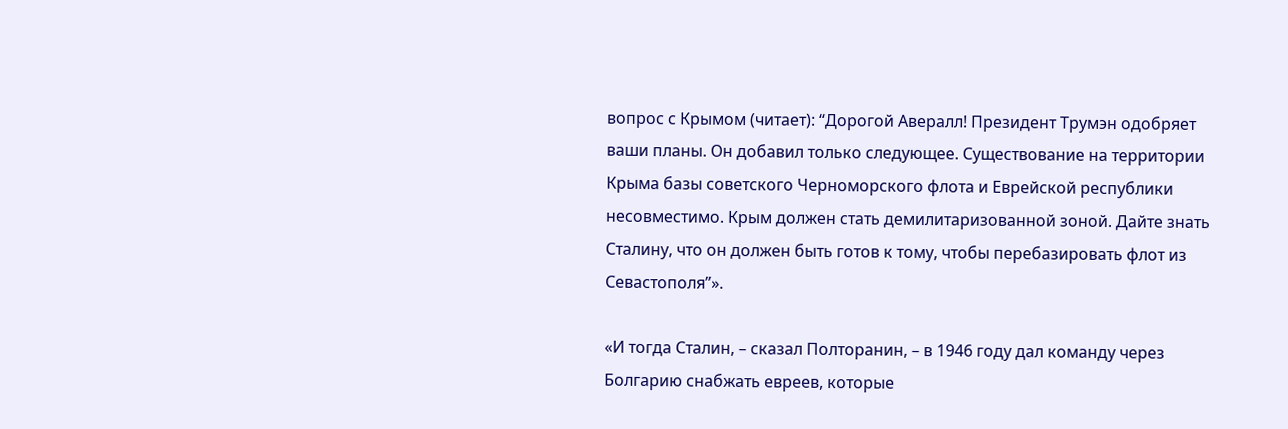вопрос с Крымом (читает): “Дорогой Авералл! Президент Трумэн одобряет ваши планы. Он добавил только следующее. Существование на территории Крыма базы советского Черноморского флота и Еврейской республики несовместимо. Крым должен стать демилитаризованной зоной. Дайте знать Сталину, что он должен быть готов к тому, чтобы перебазировать флот из Севастополя”».

«И тогда Сталин, – сказал Полторанин, – в 1946 году дал команду через Болгарию снабжать евреев, которые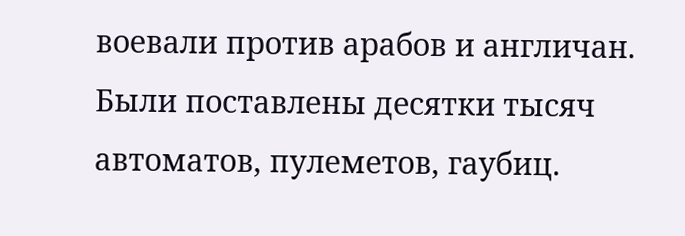воевали против арабов и англичан. Были поставлены десятки тысяч автоматов, пулеметов, гаубиц.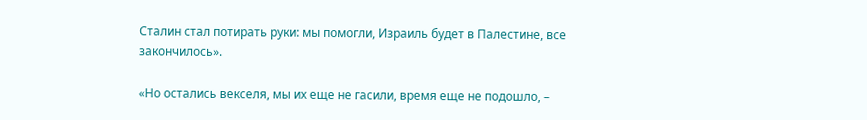Сталин стал потирать руки: мы помогли, Израиль будет в Палестине, все закончилось».

«Но остались векселя, мы их еще не гасили, время еще не подошло, –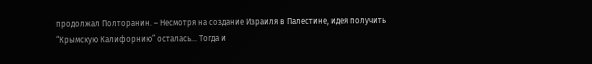продолжал Полторанин. – Несмотря на создание Израиля в Палестине, идея получить “Крымскую Калифорнию” осталась… Тогда и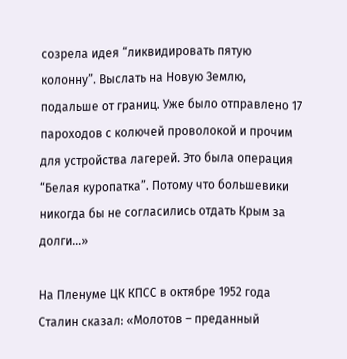созрела идея “ликвидировать пятую колонну”. Выслать на Новую Землю, подальше от границ. Уже было отправлено 17 пароходов с колючей проволокой и прочим для устройства лагерей. Это была операция “Белая куропатка”. Потому что большевики никогда бы не согласились отдать Крым за долги…»

На Пленуме ЦК КПСС в октябре 1952 года Сталин сказал: «Молотов – преданный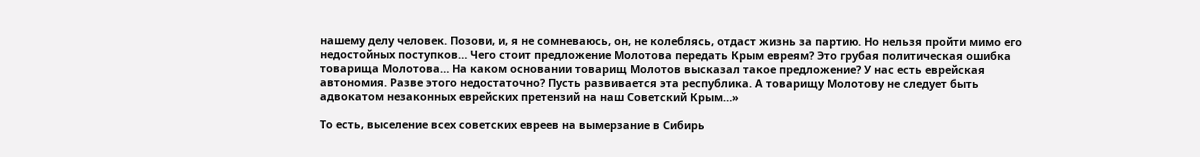нашему делу человек. Позови, и, я не сомневаюсь, он, не колеблясь, отдаст жизнь за партию. Но нельзя пройти мимо его недостойных поступков… Чего стоит предложение Молотова передать Крым евреям? Это грубая политическая ошибка товарища Молотова… На каком основании товарищ Молотов высказал такое предложение? У нас есть еврейская автономия. Разве этого недостаточно? Пусть развивается эта республика. А товарищу Молотову не следует быть адвокатом незаконных еврейских претензий на наш Советский Крым…»

То есть, выселение всех советских евреев на вымерзание в Сибирь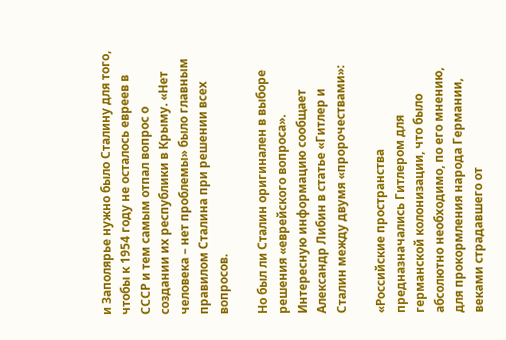и Заполярье нужно было Сталину для того, чтобы к 1954 году не осталось евреев в СССР и тем самым отпал вопрос о создании их республики в Крыму. «Нет человека – нет проблемы» было главным правилом Сталина при решении всех вопросов.

Но был ли Сталин оригинален в выборе решения «еврейского вопроса». Интересную информацию сообщает Александр Либин в статье «Гитлер и Сталин между двумя «пророчествами»:

«Российские пространства предназначались Гитлером для германской колонизации, что было абсолютно необходимо, по его мнению, для прокормления народа Германии, веками страдавшего от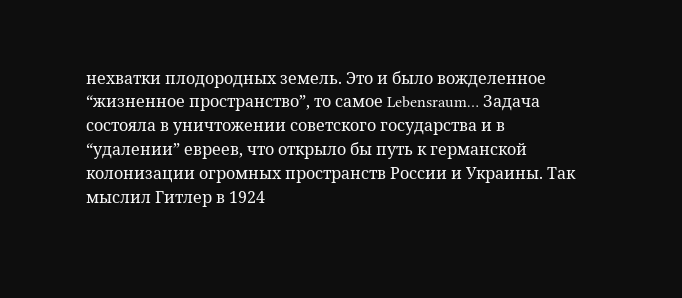нехватки плодородных земель. Это и было вожделенное “жизненное пространство”, то самое Lebensraum… Задача состояла в уничтожении советского государства и в “удалении” евреев, что открыло бы путь к германской колонизации огромных пространств России и Украины. Так мыслил Гитлер в 1924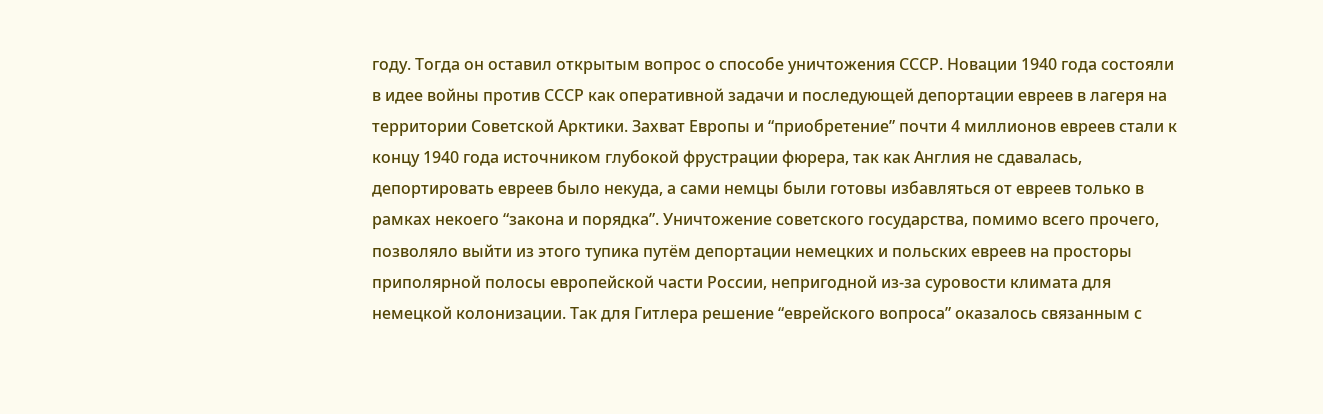году. Тогда он оставил открытым вопрос о способе уничтожения СССР. Новации 1940 года состояли в идее войны против СССР как оперативной задачи и последующей депортации евреев в лагеря на территории Советской Арктики. Захват Европы и “приобретение” почти 4 миллионов евреев стали к концу 1940 года источником глубокой фрустрации фюрера, так как Англия не сдавалась, депортировать евреев было некуда, а сами немцы были готовы избавляться от евреев только в рамках некоего “закона и порядка”. Уничтожение советского государства, помимо всего прочего, позволяло выйти из этого тупика путём депортации немецких и польских евреев на просторы приполярной полосы европейской части России, непригодной из-за суровости климата для немецкой колонизации. Так для Гитлера решение “еврейского вопроса” оказалось связанным с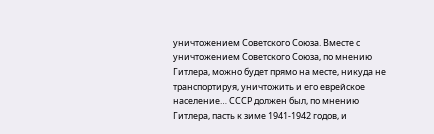уничтожением Советского Союза. Вместе с уничтожением Советского Союза, по мнению Гитлера, можно будет прямо на месте, никуда не транспортируя, уничтожить и его еврейское население… СССР должен был, по мнению Гитлера, пасть к зиме 1941-1942 годов, и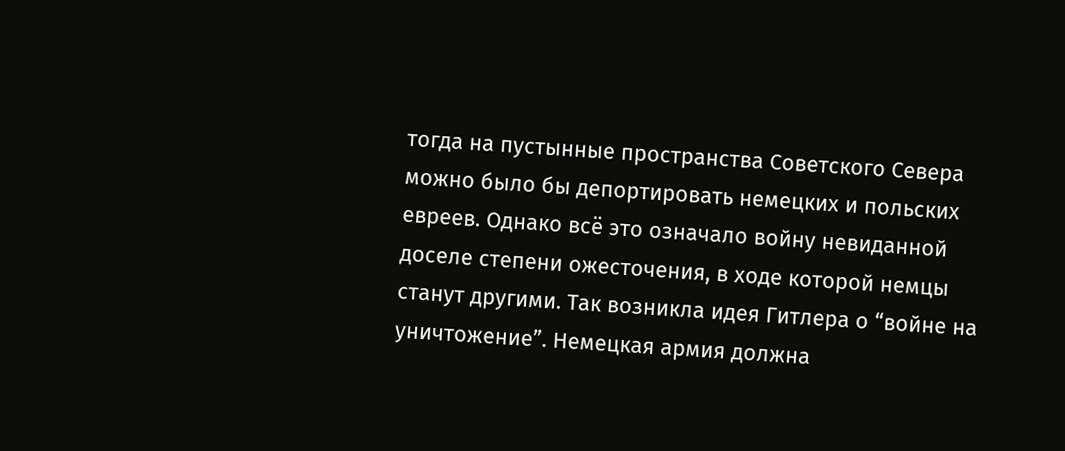тогда на пустынные пространства Советского Севера можно было бы депортировать немецких и польских евреев. Однако всё это означало войну невиданной доселе степени ожесточения, в ходе которой немцы станут другими. Так возникла идея Гитлера о “войне на уничтожение”. Немецкая армия должна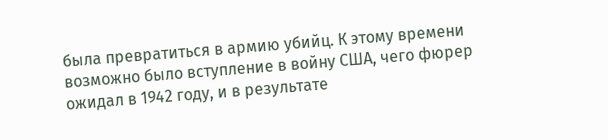была превратиться в армию убийц. К этому времени возможно было вступление в войну США, чего фюрер ожидал в 1942 году, и в результате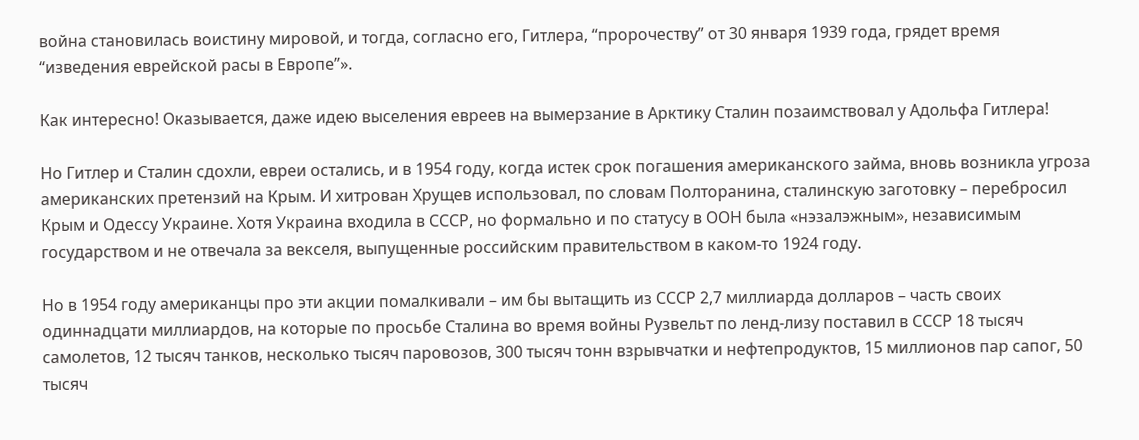война становилась воистину мировой, и тогда, согласно его, Гитлера, “пророчеству” от 30 января 1939 года, грядет время “изведения еврейской расы в Европе”».

Как интересно! Оказывается, даже идею выселения евреев на вымерзание в Арктику Сталин позаимствовал у Адольфа Гитлера!

Но Гитлер и Сталин сдохли, евреи остались, и в 1954 году, когда истек срок погашения американского займа, вновь возникла угроза американских претензий на Крым. И хитрован Хрущев использовал, по словам Полторанина, сталинскую заготовку – перебросил Крым и Одессу Украине. Хотя Украина входила в СССР, но формально и по статусу в ООН была «нэзалэжным», независимым государством и не отвечала за векселя, выпущенные российским правительством в каком-то 1924 году.

Но в 1954 году американцы про эти акции помалкивали – им бы вытащить из СССР 2,7 миллиарда долларов – часть своих одиннадцати миллиардов, на которые по просьбе Сталина во время войны Рузвельт по ленд-лизу поставил в СССР 18 тысяч самолетов, 12 тысяч танков, несколько тысяч паровозов, 300 тысяч тонн взрывчатки и нефтепродуктов, 15 миллионов пар сапог, 50 тысяч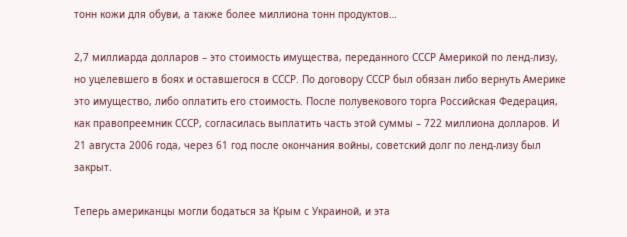тонн кожи для обуви, а также более миллиона тонн продуктов…

2,7 миллиарда долларов – это стоимость имущества, переданного СССР Америкой по ленд-лизу, но уцелевшего в боях и оставшегося в СССР. По договору СССР был обязан либо вернуть Америке это имущество, либо оплатить его стоимость. После полувекового торга Российская Федерация, как правопреемник СССР, согласилась выплатить часть этой суммы – 722 миллиона долларов. И 21 августа 2006 года, через 61 год после окончания войны, советский долг по ленд-лизу был закрыт.

Теперь американцы могли бодаться за Крым с Украиной, и эта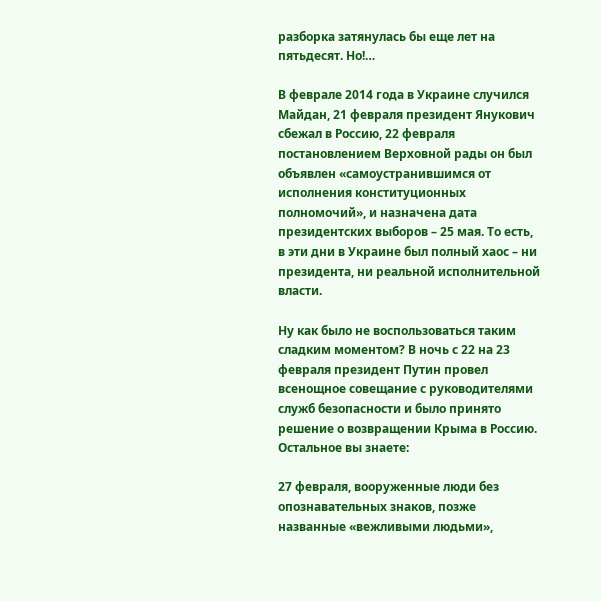разборка затянулась бы еще лет на пятьдесят. Но!…

В феврале 2014 года в Украине случился Майдан, 21 февраля президент Янукович сбежал в Россию, 22 февраля постановлением Верховной рады он был объявлен «самоустранившимся от исполнения конституционных полномочий», и назначена дата президентских выборов – 25 мая. То есть, в эти дни в Украине был полный хаос – ни президента, ни реальной исполнительной власти.

Ну как было не воспользоваться таким сладким моментом? В ночь с 22 на 23 февраля президент Путин провел всенощное совещание с руководителями служб безопасности и было принято решение о возвращении Крыма в Россию. Остальное вы знаете:

27 февраля, вооруженные люди без опознавательных знаков, позже названные «вежливыми людьми»,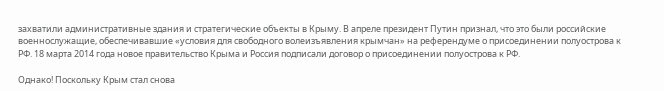захватили административные здания и стратегические объекты в Крыму. В апреле президент Путин признал, что это были российские военнослужащие, обеспечивавшие «условия для свободного волеизъявления крымчан» на референдуме о присоединении полуострова к РФ. 18 марта 2014 года новое правительство Крыма и Россия подписали договор о присоединении полуострова к РФ.

Однако! Поскольку Крым стал снова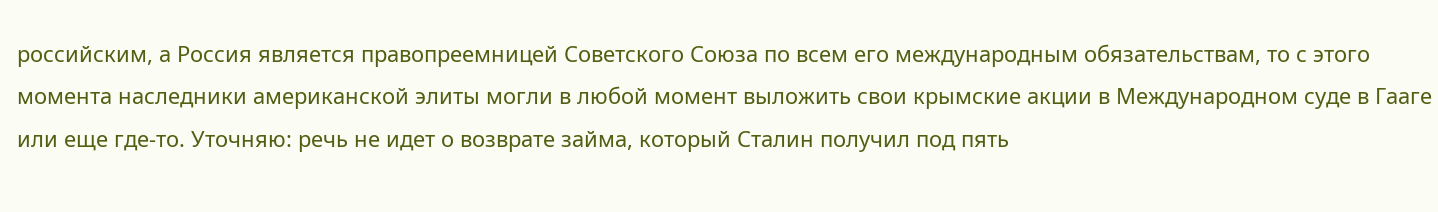российским, а Россия является правопреемницей Советского Союза по всем его международным обязательствам, то с этого момента наследники американской элиты могли в любой момент выложить свои крымские акции в Международном суде в Гааге или еще где-то. Уточняю: речь не идет о возврате займа, который Сталин получил под пять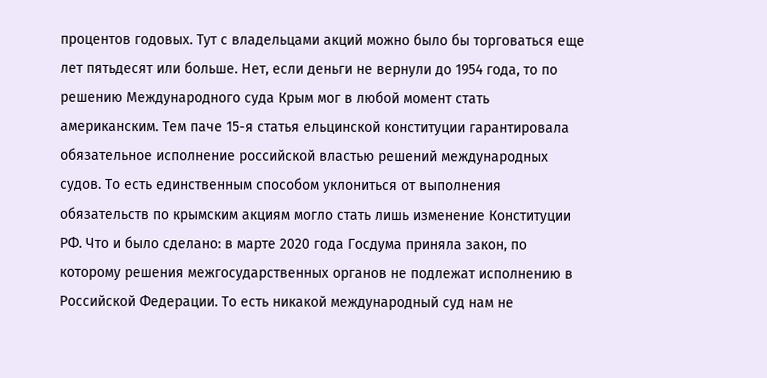процентов годовых. Тут с владельцами акций можно было бы торговаться еще лет пятьдесят или больше. Нет, если деньги не вернули до 1954 года, то по решению Международного суда Крым мог в любой момент стать американским. Тем паче 15-я статья ельцинской конституции гарантировала обязательное исполнение российской властью решений международных судов. То есть единственным способом уклониться от выполнения обязательств по крымским акциям могло стать лишь изменение Конституции РФ. Что и было сделано: в марте 2020 года Госдума приняла закон, по которому решения межгосударственных органов не подлежат исполнению в Российской Федерации. То есть никакой международный суд нам не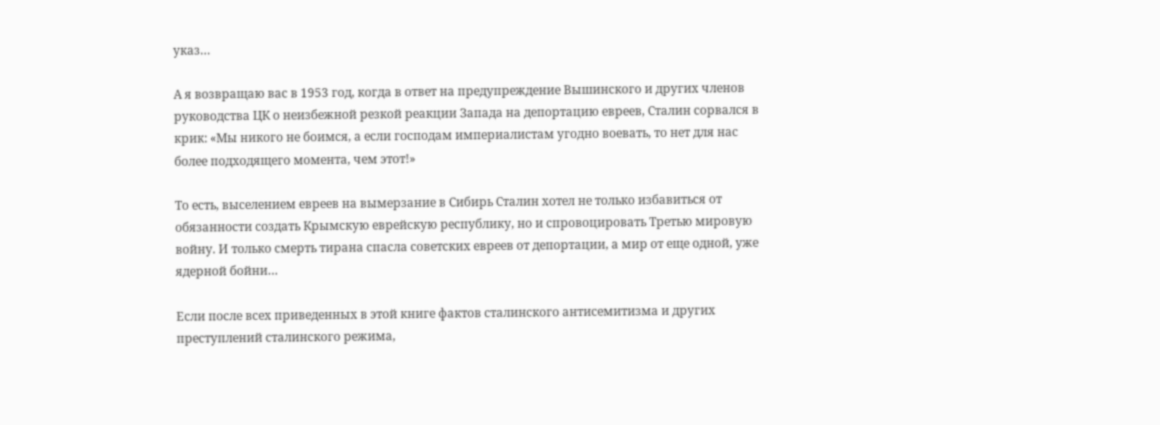указ…

А я возвращаю вас в 1953 год, когда в ответ на предупреждение Вышинского и других членов руководства ЦК о неизбежной резкой реакции Запада на депортацию евреев, Сталин сорвался в крик: «Мы никого не боимся, а если господам империалистам угодно воевать, то нет для нас более подходящего момента, чем этот!»

То есть, выселением евреев на вымерзание в Сибирь Сталин хотел не только избавиться от обязанности создать Крымскую еврейскую республику, но и спровоцировать Третью мировую войну. И только смерть тирана спасла советских евреев от депортации, а мир от еще одной, уже ядерной бойни…

Если после всех приведенных в этой книге фактов сталинского антисемитизма и других преступлений сталинского режима,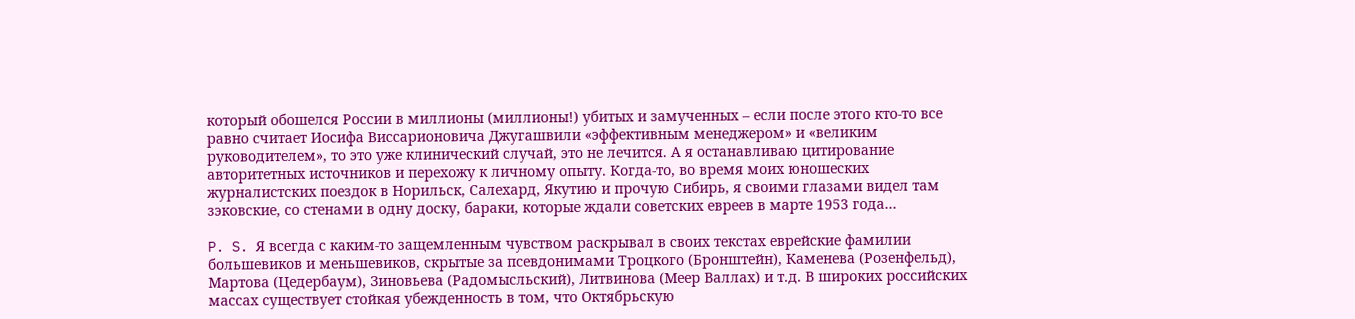который обошелся России в миллионы (миллионы!) убитых и замученных – если после этого кто-то все равно считает Иосифа Виссарионовича Джугашвили «эффективным менеджером» и «великим руководителем», то это уже клинический случай, это не лечится. А я останавливаю цитирование авторитетных источников и перехожу к личному опыту. Когда-то, во время моих юношеских журналистских поездок в Норильск, Салехард, Якутию и прочую Сибирь, я своими глазами видел там зэковские, со стенами в одну доску, бараки, которые ждали советских евреев в марте 1953 года…

P. S. Я всегда с каким-то защемленным чувством раскрывал в своих текстах еврейские фамилии большевиков и меньшевиков, скрытые за псевдонимами Троцкого (Бронштейн), Каменева (Розенфельд), Мартова (Цедербаум), Зиновьева (Радомысльский), Литвинова (Меер Валлах) и т.д. В широких российских массах существует стойкая убежденность в том, что Октябрьскую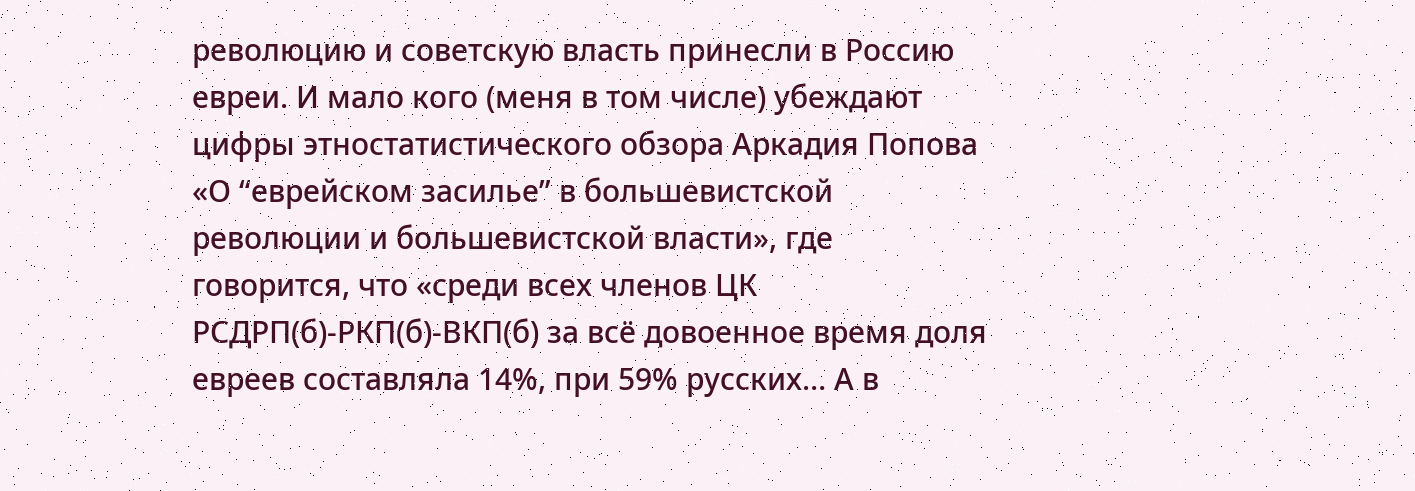революцию и советскую власть принесли в Россию евреи. И мало кого (меня в том числе) убеждают цифры этностатистического обзора Аркадия Попова «О “еврейском засилье” в большевистской революции и большевистской власти», где говорится, что «среди всех членов ЦК РСДРП(б)-РКП(б)-ВКП(б) за всё довоенное время доля евреев составляла 14%, при 59% русских… А в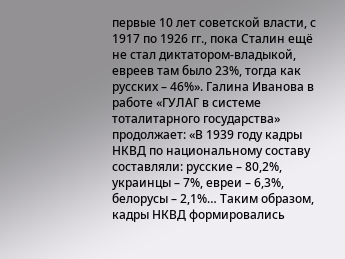первые 10 лет советской власти, с 1917 по 1926 гг., пока Сталин ещё не стал диктатором-владыкой, евреев там было 23%, тогда как русских – 46%». Галина Иванова в работе «ГУЛАГ в системе тоталитарного государства» продолжает: «В 1939 году кадры НКВД по национальному составу составляли: русские – 80,2%, украинцы – 7%, евреи – 6,3%, белорусы – 2,1%… Таким образом, кадры НКВД формировались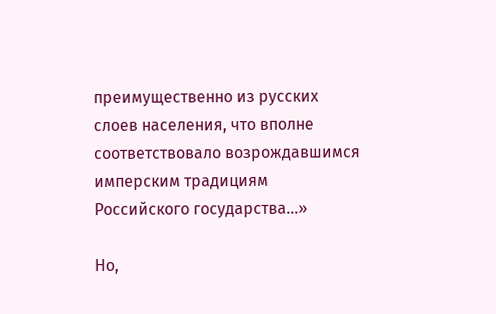преимущественно из русских слоев населения, что вполне соответствовало возрождавшимся имперским традициям Российского государства…»

Но,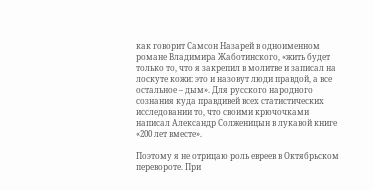как говорит Самсон Назарей в одноименном романе Владимира Жаботинского, «жить будет только то, что я закрепил в молитве и записал на лоскуте кожи: это и назовут люди правдой, а все остальное – дым». Для русского народного сознания куда правдивей всех статистических исследовании то, что своими крючочками написал Александр Солженицын в лукавой книге «200 лет вместе».

Поэтому я не отрицаю роль евреев в Октябрьском перевороте. При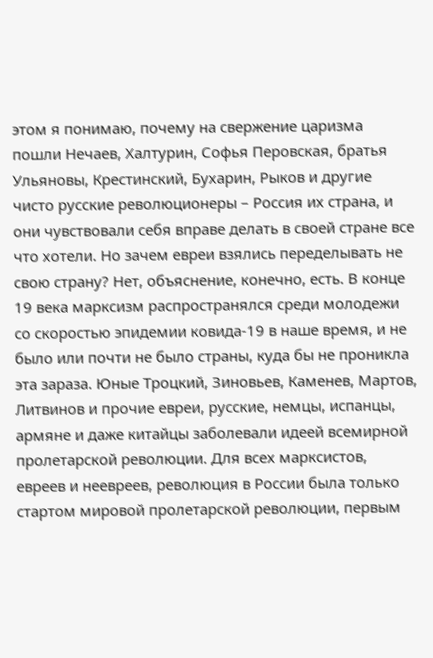этом я понимаю, почему на свержение царизма пошли Нечаев, Халтурин, Софья Перовская, братья Ульяновы, Крестинский, Бухарин, Рыков и другие чисто русские революционеры – Россия их страна, и они чувствовали себя вправе делать в своей стране все что хотели. Но зачем евреи взялись переделывать не свою страну? Нет, объяснение, конечно, есть. В конце 19 века марксизм распространялся среди молодежи со скоростью эпидемии ковида-19 в наше время, и не было или почти не было страны, куда бы не проникла эта зараза. Юные Троцкий, Зиновьев, Каменев, Мартов, Литвинов и прочие евреи, русские, немцы, испанцы, армяне и даже китайцы заболевали идеей всемирной пролетарской революции. Для всех марксистов, евреев и неевреев, революция в России была только стартом мировой пролетарской революции, первым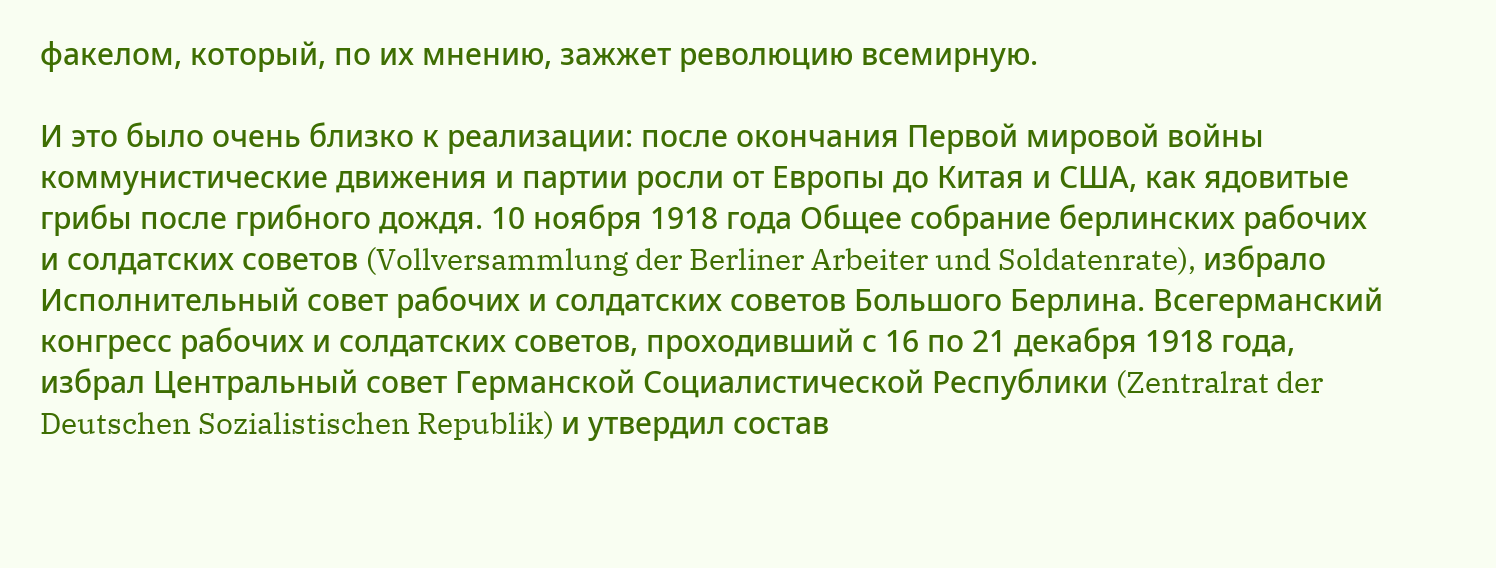факелом, который, по их мнению, зажжет революцию всемирную.

И это было очень близко к реализации: после окончания Первой мировой войны коммунистические движения и партии росли от Европы до Китая и США, как ядовитые грибы после грибного дождя. 10 ноября 1918 года Общее собрание берлинских рабочих и солдатских советов (Vollversammlung der Berliner Arbeiter und Soldatenrate), избрало Исполнительный совет рабочих и солдатских советов Большого Берлина. Всегерманский конгресс рабочих и солдатских советов, проходивший с 16 по 21 декабря 1918 года, избрал Центральный совет Германской Социалистической Республики (Zentralrat der Deutschen Sozialistischen Republik) и утвердил состав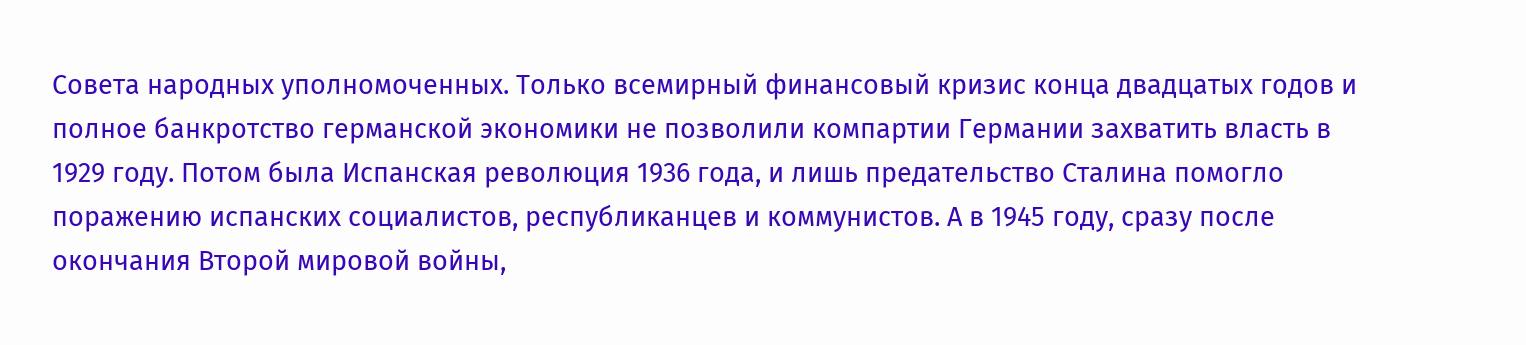Совета народных уполномоченных. Только всемирный финансовый кризис конца двадцатых годов и полное банкротство германской экономики не позволили компартии Германии захватить власть в 1929 году. Потом была Испанская революция 1936 года, и лишь предательство Сталина помогло поражению испанских социалистов, республиканцев и коммунистов. А в 1945 году, сразу после окончания Второй мировой войны,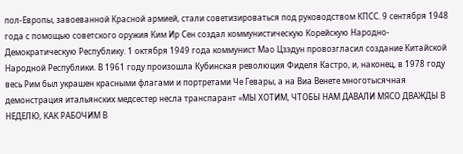пол-Европы, завоеванной Красной армией, стали советизироваться под руководством КПСС. 9 сентября 1948 года с помощью советского оружия Ким Ир Сен создал коммунистическую Корейскую Народно-Демократическую Республику. 1 октября 1949 года коммунист Мао Цзэдун провозгласил создание Китайской Народной Республики. В 1961 году произошла Кубинская революция Фиделя Кастро, и, наконец, в 1978 году весь Рим был украшен красными флагами и портретами Че Гевары, а на Виа Венете многотысячная демонстрация итальянских медсестер несла транспарант «МЫ ХОТИМ, ЧТОБЫ НАМ ДАВАЛИ МЯСО ДВАЖДЫ В НЕДЕЛЮ, КАК РАБОЧИМ В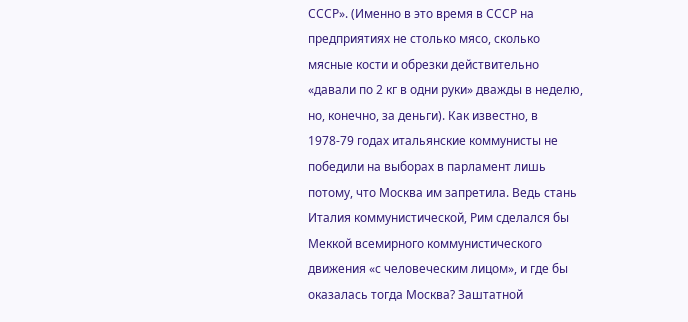СССР». (Именно в это время в СССР на предприятиях не столько мясо, сколько мясные кости и обрезки действительно «давали по 2 кг в одни руки» дважды в неделю, но, конечно, за деньги). Как известно, в 1978-79 годах итальянские коммунисты не победили на выборах в парламент лишь потому, что Москва им запретила. Ведь стань Италия коммунистической, Рим сделался бы Меккой всемирного коммунистического движения «с человеческим лицом», и где бы оказалась тогда Москва? Заштатной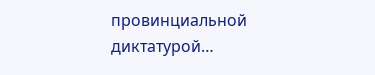провинциальной диктатурой…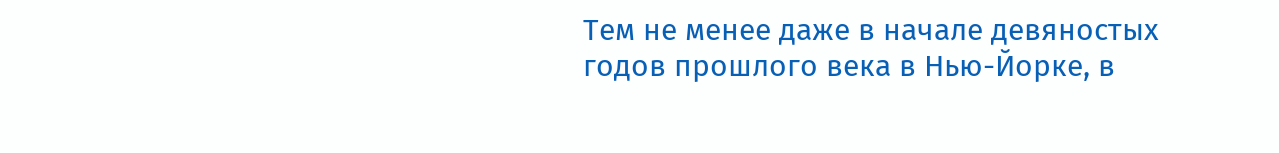Тем не менее даже в начале девяностых годов прошлого века в Нью-Йорке, в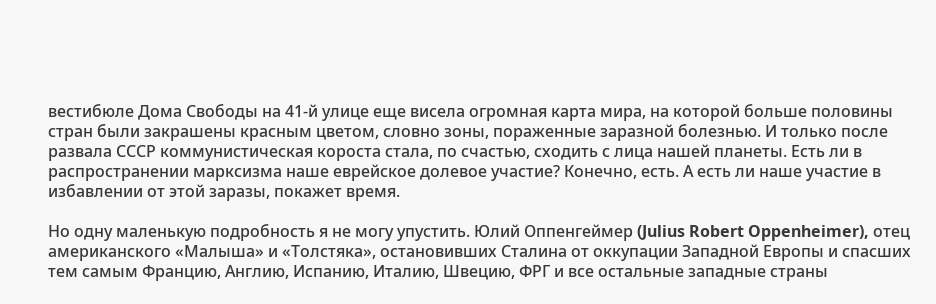вестибюле Дома Свободы на 41-й улице еще висела огромная карта мира, на которой больше половины стран были закрашены красным цветом, словно зоны, пораженные заразной болезнью. И только после развала СССР коммунистическая короста стала, по счастью, сходить с лица нашей планеты. Есть ли в распространении марксизма наше еврейское долевое участие? Конечно, есть. А есть ли наше участие в избавлении от этой заразы, покажет время.

Но одну маленькую подробность я не могу упустить. Юлий Оппенгеймер (Julius Robert Oppenheimer), отец американского «Малыша» и «Толстяка», остановивших Сталина от оккупации Западной Европы и спасших тем самым Францию, Англию, Испанию, Италию, Швецию, ФРГ и все остальные западные страны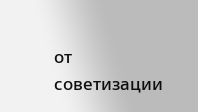от советизации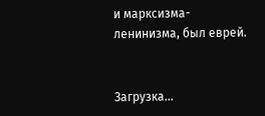и марксизма-ленинизма, был еврей.


Загрузка...